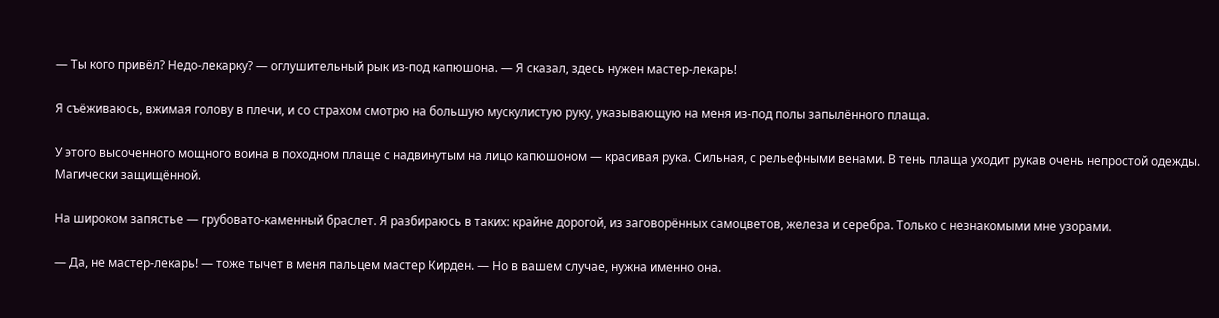— Ты кого привёл? Недо-лекарку? — оглушительный рык из-под капюшона. — Я сказал, здесь нужен мастер-лекарь!

Я съёживаюсь, вжимая голову в плечи, и со страхом смотрю на большую мускулистую руку, указывающую на меня из-под полы запылённого плаща.

У этого высоченного мощного воина в походном плаще с надвинутым на лицо капюшоном — красивая рука. Сильная, с рельефными венами. В тень плаща уходит рукав очень непростой одежды. Магически защищённой.

На широком запястье — грубовато-каменный браслет. Я разбираюсь в таких: крайне дорогой, из заговорённых самоцветов, железа и серебра. Только с незнакомыми мне узорами.

— Да, не мастер-лекарь! — тоже тычет в меня пальцем мастер Кирден. — Но в вашем случае, нужна именно она.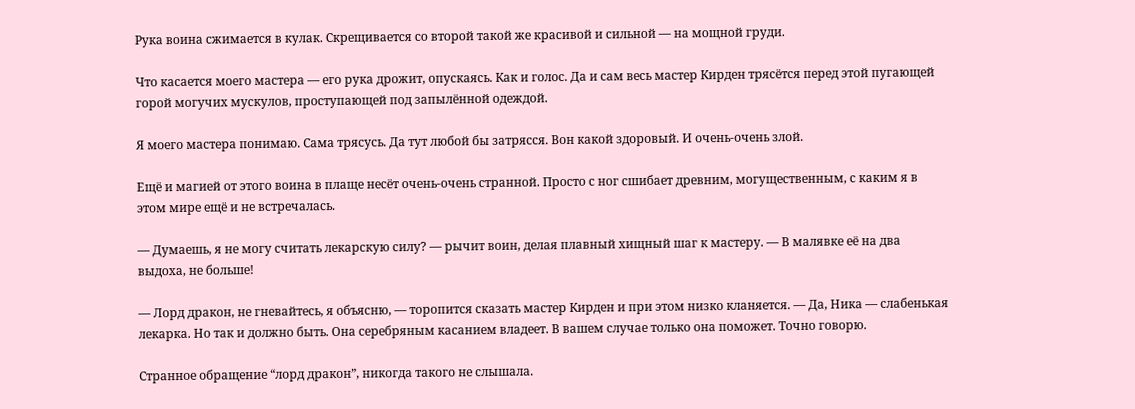Рука воина сжимается в кулак. Скрещивается со второй такой же красивой и сильной — на мощной груди.

Что касается моего мастера — его рука дрожит, опускаясь. Как и голос. Да и сам весь мастер Кирден трясётся перед этой пугающей горой могучих мускулов, проступающей под запылённой одеждой.

Я моего мастера понимаю. Сама трясусь. Да тут любой бы затрясся. Вон какой здоровый. И очень-очень злой.

Ещё и магией от этого воина в плаще несёт очень-очень странной. Просто с ног сшибает древним, могущественным, с каким я в этом мире ещё и не встречалась.

— Думаешь, я не могу считать лекарскую силу? — рычит воин, делая плавный хищный шаг к мастеру. — В малявке её на два выдоха, не больше!

— Лорд дракон, не гневайтесь, я объясню, — торопится сказать мастер Кирден и при этом низко кланяется. — Да, Ника — слабенькая лекарка. Но так и должно быть. Она серебряным касанием владеет. В вашем случае только она поможет. Точно говорю.

Странное обращение “лорд дракон”, никогда такого не слышала.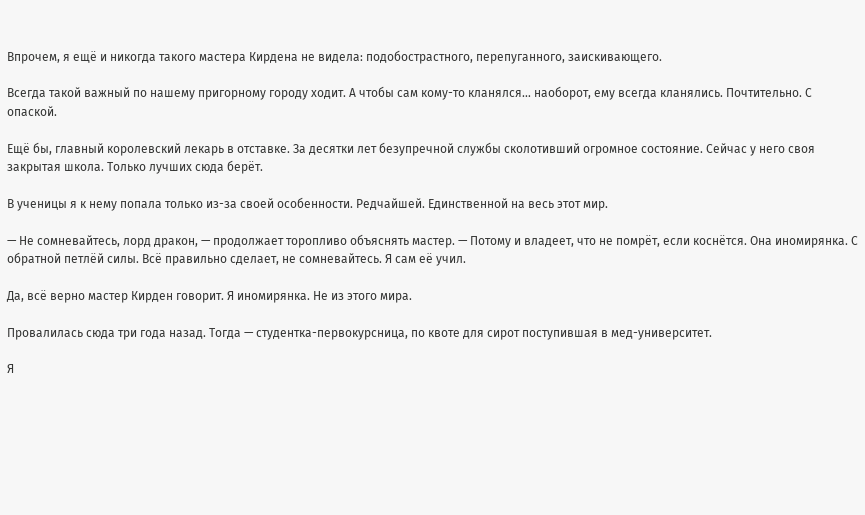Впрочем, я ещё и никогда такого мастера Кирдена не видела: подобострастного, перепуганного, заискивающего.

Всегда такой важный по нашему пригорному городу ходит. А чтобы сам кому-то кланялся… наоборот, ему всегда кланялись. Почтительно. С опаской.

Ещё бы, главный королевский лекарь в отставке. За десятки лет безупречной службы сколотивший огромное состояние. Сейчас у него своя закрытая школа. Только лучших сюда берёт.

В ученицы я к нему попала только из-за своей особенности. Редчайшей. Единственной на весь этот мир.

— Не сомневайтесь, лорд дракон, — продолжает торопливо объяснять мастер. — Потому и владеет, что не помрёт, если коснётся. Она иномирянка. С обратной петлёй силы. Всё правильно сделает, не сомневайтесь. Я сам её учил.

Да, всё верно мастер Кирден говорит. Я иномирянка. Не из этого мира.

Провалилась сюда три года назад. Тогда — студентка-первокурсница, по квоте для сирот поступившая в мед-университет.

Я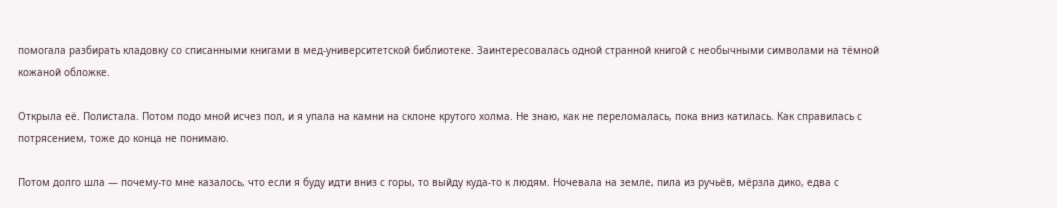помогала разбирать кладовку со списанными книгами в мед-университетской библиотеке. Заинтересовалась одной странной книгой с необычными символами на тёмной кожаной обложке.

Открыла её. Полистала. Потом подо мной исчез пол, и я упала на камни на склоне крутого холма. Не знаю, как не переломалась, пока вниз катилась. Как справилась с потрясением, тоже до конца не понимаю.

Потом долго шла — почему-то мне казалось, что если я буду идти вниз с горы, то выйду куда-то к людям. Ночевала на земле, пила из ручьёв, мёрзла дико, едва с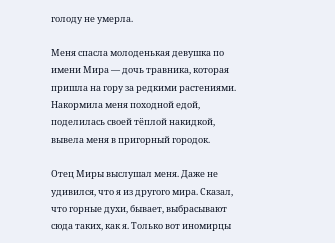голоду не умерла.

Меня спасла молоденькая девушка по имени Мира — дочь травника, которая пришла на гору за редкими растениями. Накормила меня походной едой, поделилась своей тёплой накидкой, вывела меня в пригорный городок.

Отец Миры выслушал меня. Даже не удивился, что я из другого мира. Сказал, что горные духи, бывает, выбрасывают сюда таких, как я. Только вот иномирцы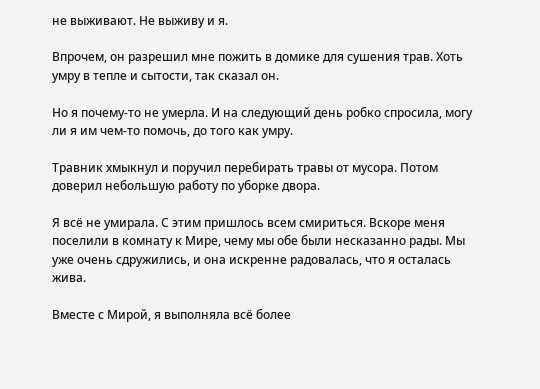не выживают. Не выживу и я.

Впрочем, он разрешил мне пожить в домике для сушения трав. Хоть умру в тепле и сытости, так сказал он.

Но я почему-то не умерла. И на следующий день робко спросила, могу ли я им чем-то помочь, до того как умру.

Травник хмыкнул и поручил перебирать травы от мусора. Потом доверил небольшую работу по уборке двора.

Я всё не умирала. С этим пришлось всем смириться. Вскоре меня поселили в комнату к Мире, чему мы обе были несказанно рады. Мы уже очень сдружились, и она искренне радовалась, что я осталась жива.

Вместе с Мирой, я выполняла всё более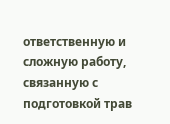ответственную и сложную работу, связанную с подготовкой трав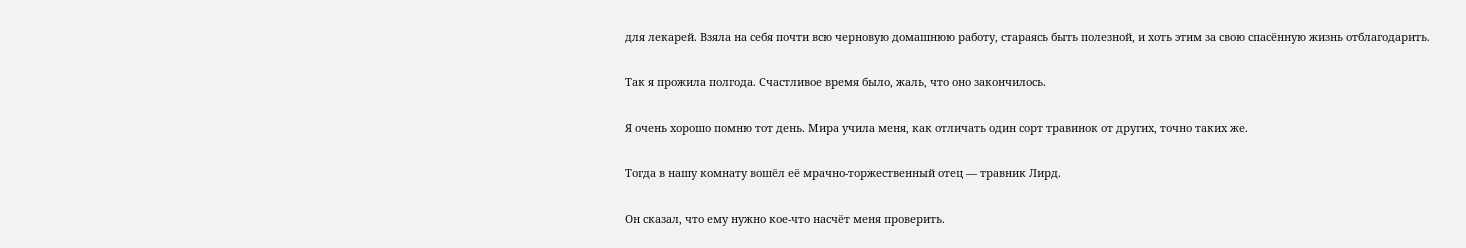для лекарей. Взяла на себя почти всю черновую домашнюю работу, стараясь быть полезной, и хоть этим за свою спасённую жизнь отблагодарить.

Так я прожила полгода. Счастливое время было, жаль, что оно закончилось.

Я очень хорошо помню тот день. Мира учила меня, как отличать один сорт травинок от других, точно таких же.

Тогда в нашу комнату вошёл её мрачно-торжественный отец — травник Лирд.

Он сказал, что ему нужно кое-что насчёт меня проверить.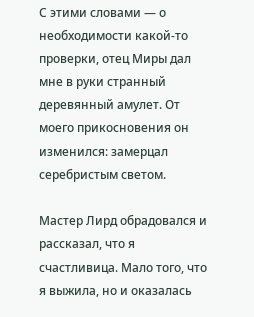С этими словами — о необходимости какой-то проверки, отец Миры дал мне в руки странный деревянный амулет. От моего прикосновения он изменился: замерцал серебристым светом.

Мастер Лирд обрадовался и рассказал, что я счастливица. Мало того, что я выжила, но и оказалась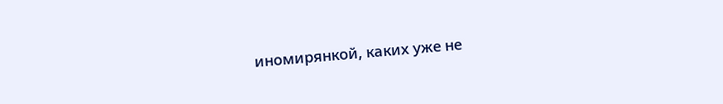иномирянкой, каких уже не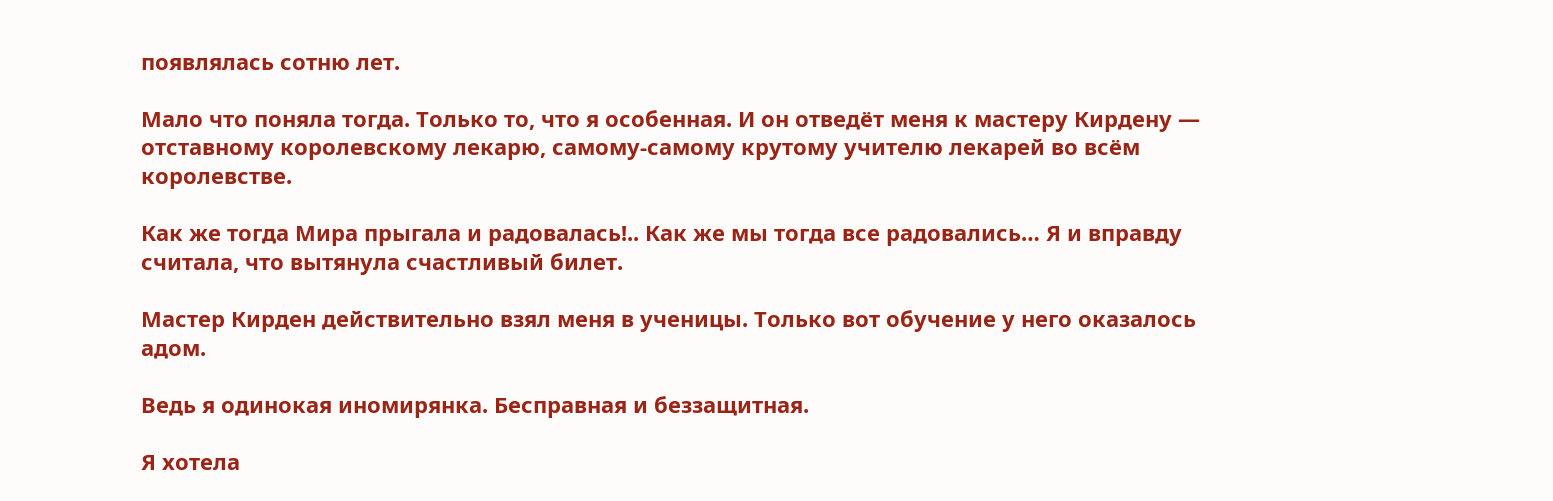появлялась сотню лет.

Мало что поняла тогда. Только то, что я особенная. И он отведёт меня к мастеру Кирдену — отставному королевскому лекарю, самому-самому крутому учителю лекарей во всём королевстве.

Как же тогда Мира прыгала и радовалась!.. Как же мы тогда все радовались… Я и вправду считала, что вытянула счастливый билет.

Мастер Кирден действительно взял меня в ученицы. Только вот обучение у него оказалось адом.

Ведь я одинокая иномирянка. Бесправная и беззащитная.

Я хотела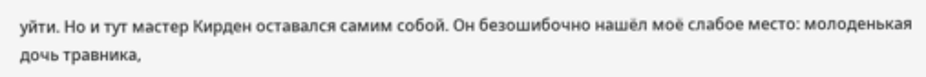уйти. Но и тут мастер Кирден оставался самим собой. Он безошибочно нашёл моё слабое место: молоденькая дочь травника,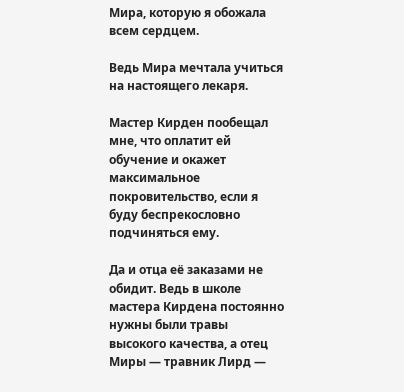Мира, которую я обожала всем сердцем.

Ведь Мира мечтала учиться на настоящего лекаря.

Мастер Кирден пообещал мне, что оплатит ей обучение и окажет максимальное покровительство, если я буду беспрекословно подчиняться ему.

Да и отца её заказами не обидит. Ведь в школе мастера Кирдена постоянно нужны были травы высокого качества, а отец Миры — травник Лирд —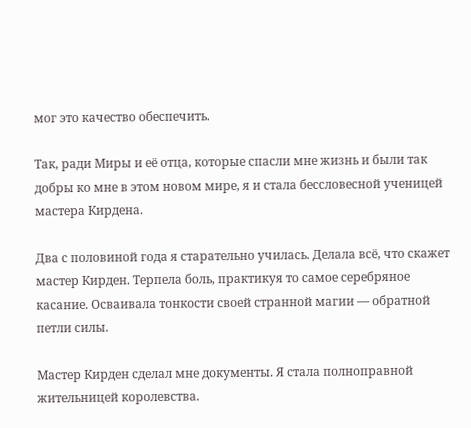мог это качество обеспечить.

Так, ради Миры и её отца, которые спасли мне жизнь и были так добры ко мне в этом новом мире, я и стала бессловесной ученицей мастера Кирдена.

Два с половиной года я старательно училась. Делала всё, что скажет мастер Кирден. Терпела боль, практикуя то самое серебряное касание. Осваивала тонкости своей странной магии — обратной петли силы.

Мастер Кирден сделал мне документы. Я стала полноправной жительницей королевства.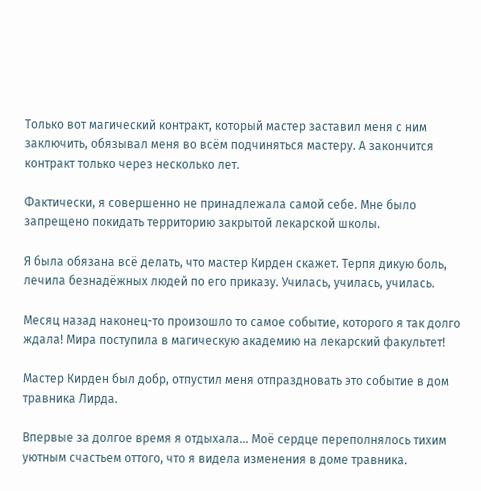Только вот магический контракт, который мастер заставил меня с ним заключить, обязывал меня во всём подчиняться мастеру. А закончится контракт только через несколько лет.

Фактически, я совершенно не принадлежала самой себе. Мне было запрещено покидать территорию закрытой лекарской школы.

Я была обязана всё делать, что мастер Кирден скажет. Терпя дикую боль, лечила безнадёжных людей по его приказу. Училась, училась, училась.

Месяц назад наконец-то произошло то самое событие, которого я так долго ждала! Мира поступила в магическую академию на лекарский факультет!

Мастер Кирден был добр, отпустил меня отпраздновать это событие в дом травника Лирда.

Впервые за долгое время я отдыхала… Моё сердце переполнялось тихим уютным счастьем оттого, что я видела изменения в доме травника.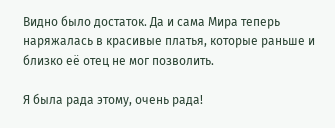Видно было достаток. Да и сама Мира теперь наряжалась в красивые платья, которые раньше и близко её отец не мог позволить.

Я была рада этому, очень рада!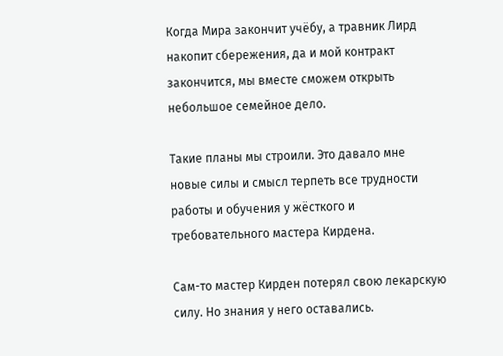Когда Мира закончит учёбу, а травник Лирд накопит сбережения, да и мой контракт закончится, мы вместе сможем открыть небольшое семейное дело.

Такие планы мы строили. Это давало мне новые силы и смысл терпеть все трудности работы и обучения у жёсткого и требовательного мастера Кирдена.

Сам-то мастер Кирден потерял свою лекарскую силу. Но знания у него оставались.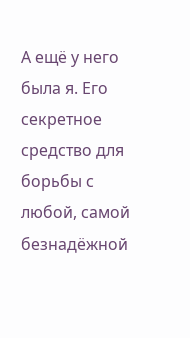А ещё у него была я. Его секретное средство для борьбы с любой, самой безнадёжной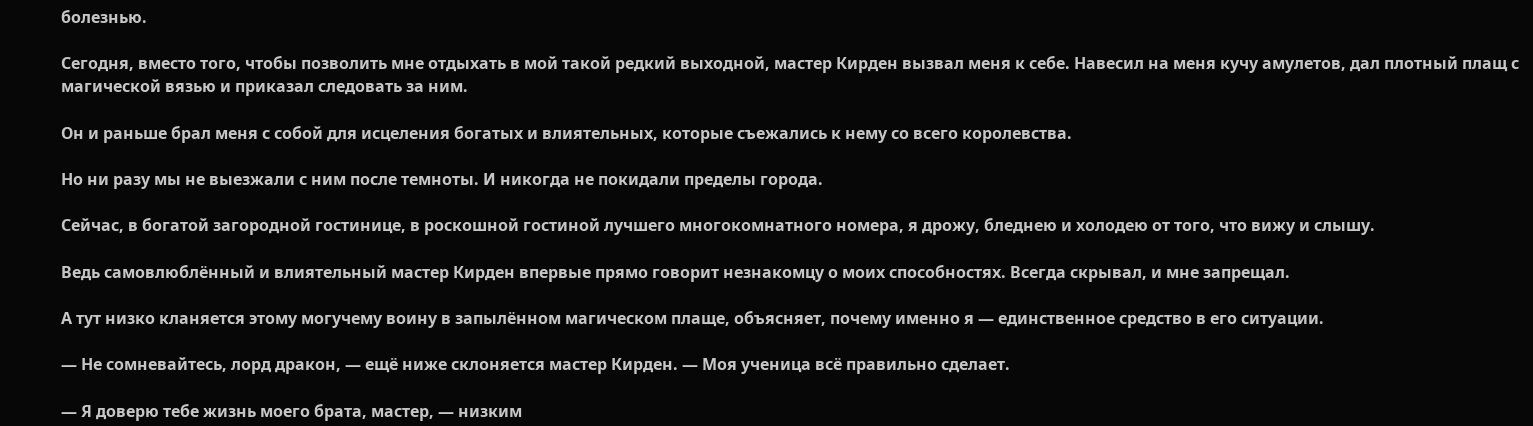болезнью.

Сегодня, вместо того, чтобы позволить мне отдыхать в мой такой редкий выходной, мастер Кирден вызвал меня к себе. Навесил на меня кучу амулетов, дал плотный плащ с магической вязью и приказал следовать за ним.

Он и раньше брал меня с собой для исцеления богатых и влиятельных, которые съежались к нему со всего королевства.

Но ни разу мы не выезжали с ним после темноты. И никогда не покидали пределы города.

Сейчас, в богатой загородной гостинице, в роскошной гостиной лучшего многокомнатного номера, я дрожу, бледнею и холодею от того, что вижу и слышу.

Ведь самовлюблённый и влиятельный мастер Кирден впервые прямо говорит незнакомцу о моих способностях. Всегда скрывал, и мне запрещал.

А тут низко кланяется этому могучему воину в запылённом магическом плаще, объясняет, почему именно я — единственное средство в его ситуации.

— Не сомневайтесь, лорд дракон, — ещё ниже склоняется мастер Кирден. — Моя ученица всё правильно сделает.

— Я доверю тебе жизнь моего брата, мастер, — низким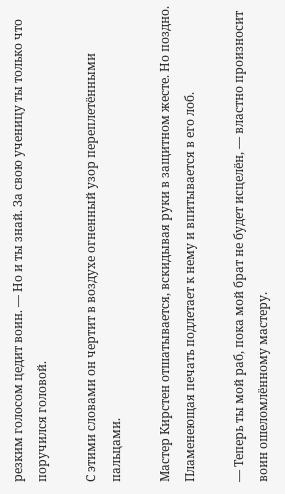резким голосом цедит воин. — Но и ты знай. За свою ученицу ты только что поручился головой.

С этими словами он чертит в воздухе огненный узор переплетёнными пальцами.

Мастер Кирстен отшатывается, вскидывая руки в защитном жесте. Но поздно. Пламенеющая печать подлетает к нему и впитывается в его лоб.

— Теперь ты мой раб, пока мой брат не будет исцелён, — властно произносит воин ошеломлённому мастеру.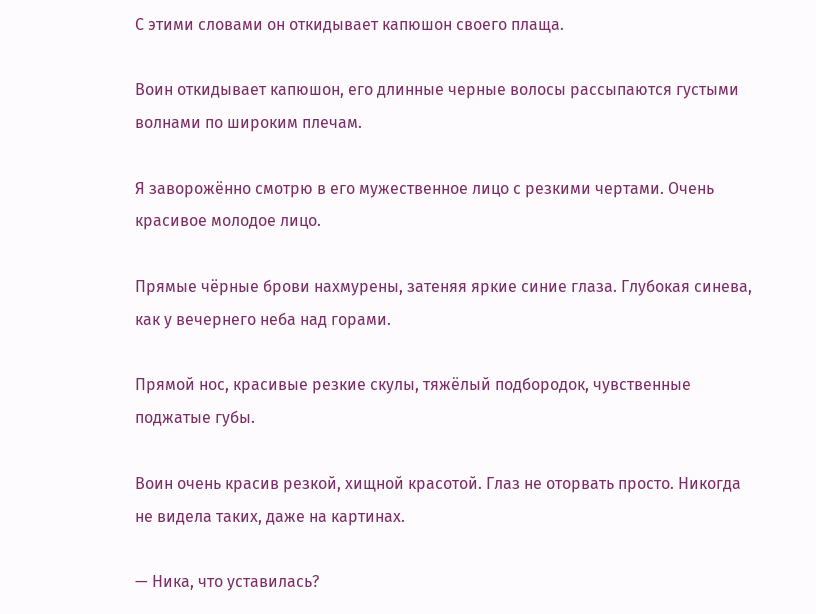С этими словами он откидывает капюшон своего плаща.

Воин откидывает капюшон, его длинные черные волосы рассыпаются густыми волнами по широким плечам.

Я заворожённо смотрю в его мужественное лицо с резкими чертами. Очень красивое молодое лицо.

Прямые чёрные брови нахмурены, затеняя яркие синие глаза. Глубокая синева, как у вечернего неба над горами.

Прямой нос, красивые резкие скулы, тяжёлый подбородок, чувственные поджатые губы.

Воин очень красив резкой, хищной красотой. Глаз не оторвать просто. Никогда не видела таких, даже на картинах.

— Ника, что уставилась?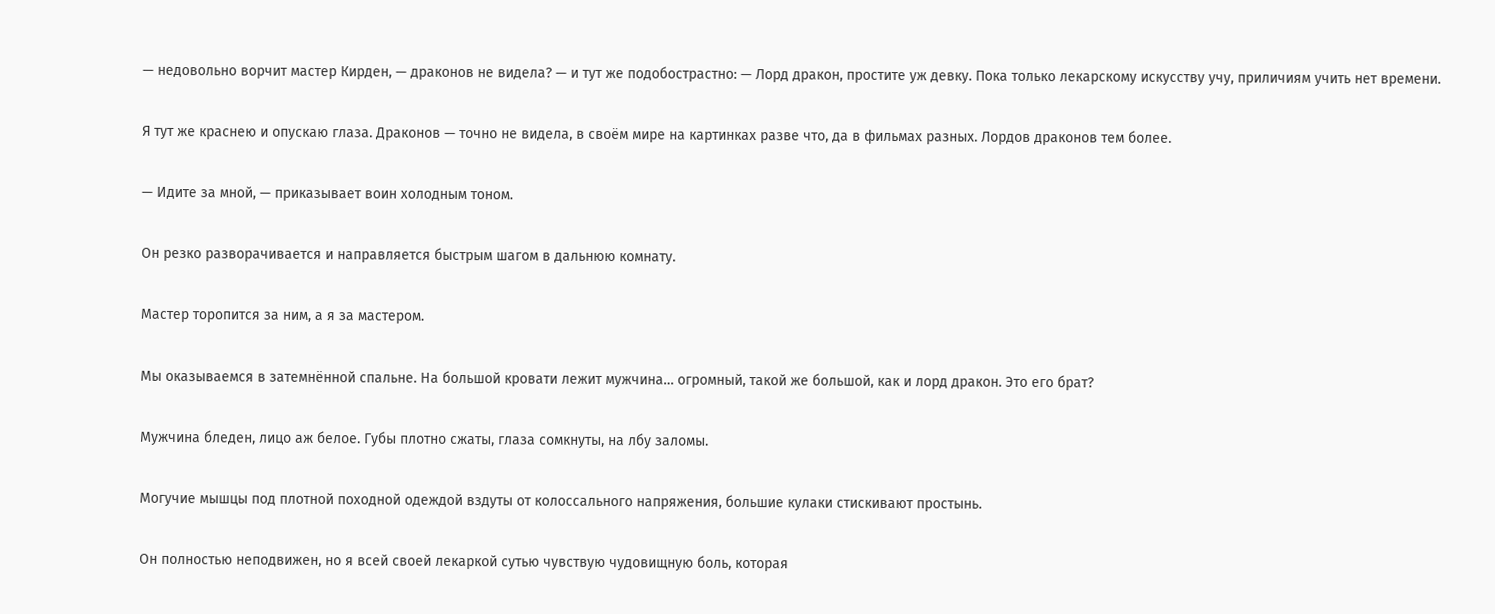— недовольно ворчит мастер Кирден, — драконов не видела? — и тут же подобострастно: — Лорд дракон, простите уж девку. Пока только лекарскому искусству учу, приличиям учить нет времени.

Я тут же краснею и опускаю глаза. Драконов — точно не видела, в своём мире на картинках разве что, да в фильмах разных. Лордов драконов тем более.

— Идите за мной, — приказывает воин холодным тоном.

Он резко разворачивается и направляется быстрым шагом в дальнюю комнату.

Мастер торопится за ним, а я за мастером.

Мы оказываемся в затемнённой спальне. На большой кровати лежит мужчина… огромный, такой же большой, как и лорд дракон. Это его брат?

Мужчина бледен, лицо аж белое. Губы плотно сжаты, глаза сомкнуты, на лбу заломы.

Могучие мышцы под плотной походной одеждой вздуты от колоссального напряжения, большие кулаки стискивают простынь.

Он полностью неподвижен, но я всей своей лекаркой сутью чувствую чудовищную боль, которая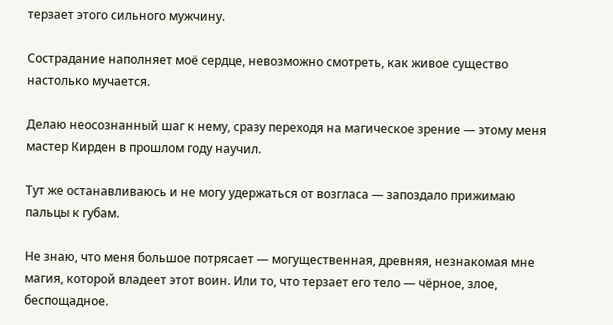терзает этого сильного мужчину.

Сострадание наполняет моё сердце, невозможно смотреть, как живое существо настолько мучается.

Делаю неосознанный шаг к нему, сразу переходя на магическое зрение — этому меня мастер Кирден в прошлом году научил.

Тут же останавливаюсь и не могу удержаться от возгласа — запоздало прижимаю пальцы к губам.

Не знаю, что меня большое потрясает — могущественная, древняя, незнакомая мне магия, которой владеет этот воин. Или то, что терзает его тело — чёрное, злое, беспощадное.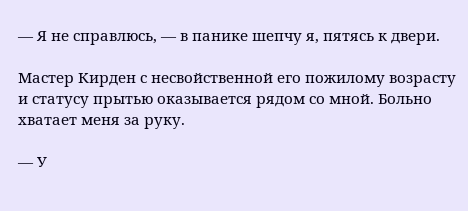— Я не справлюсь, — в панике шепчу я, пятясь к двери.

Мастер Кирден с несвойственной его пожилому возрасту и статусу прытью оказывается рядом со мной. Больно хватает меня за руку.

— У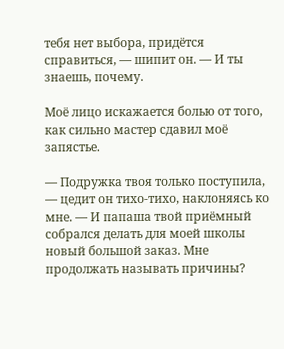тебя нет выбора, придётся справиться, — шипит он. — И ты знаешь, почему.

Моё лицо искажается болью от того, как сильно мастер сдавил моё запястье.

— Подружка твоя только поступила, — цедит он тихо-тихо, наклоняясь ко мне. — И папаша твой приёмный собрался делать для моей школы новый большой заказ. Мне продолжать называть причины?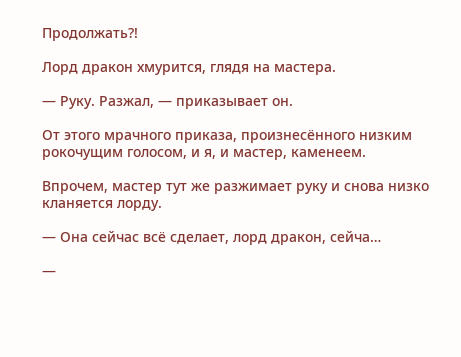Продолжать?!

Лорд дракон хмурится, глядя на мастера.

— Руку. Разжал, — приказывает он.

От этого мрачного приказа, произнесённого низким рокочущим голосом, и я, и мастер, каменеем.

Впрочем, мастер тут же разжимает руку и снова низко кланяется лорду.

— Она сейчас всё сделает, лорд дракон, сейча…

—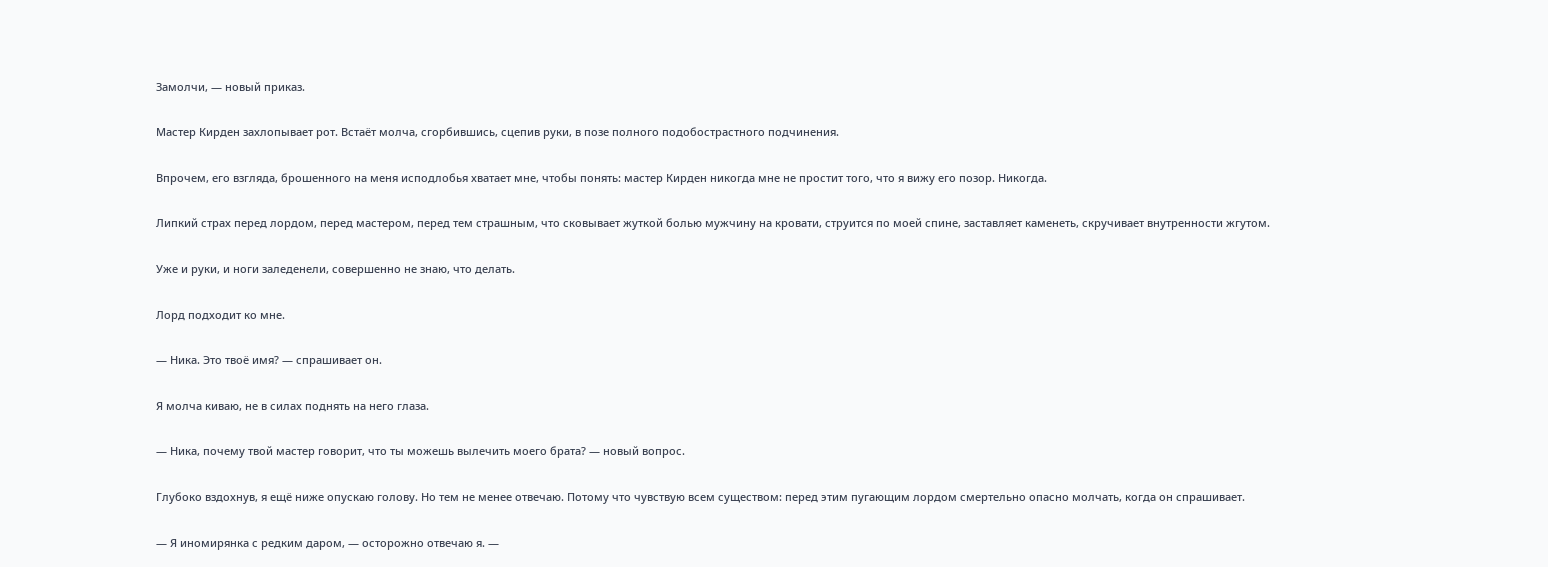Замолчи, — новый приказ.

Мастер Кирден захлопывает рот. Встаёт молча, сгорбившись, сцепив руки, в позе полного подобострастного подчинения.

Впрочем, его взгляда, брошенного на меня исподлобья хватает мне, чтобы понять: мастер Кирден никогда мне не простит того, что я вижу его позор. Никогда.

Липкий страх перед лордом, перед мастером, перед тем страшным, что сковывает жуткой болью мужчину на кровати, струится по моей спине, заставляет каменеть, скручивает внутренности жгутом.

Уже и руки, и ноги заледенели, совершенно не знаю, что делать.

Лорд подходит ко мне.

— Ника. Это твоё имя? — спрашивает он.

Я молча киваю, не в силах поднять на него глаза.

— Ника, почему твой мастер говорит, что ты можешь вылечить моего брата? — новый вопрос.

Глубоко вздохнув, я ещё ниже опускаю голову. Но тем не менее отвечаю. Потому что чувствую всем существом: перед этим пугающим лордом смертельно опасно молчать, когда он спрашивает.

— Я иномирянка с редким даром, — осторожно отвечаю я. —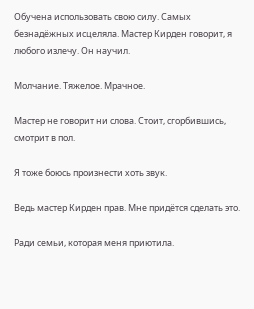Обучена использовать свою силу. Самых безнадёжных исцеляла. Мастер Кирден говорит, я любого излечу. Он научил.

Молчание. Тяжелое. Мрачное.

Мастер не говорит ни слова. Стоит, сгорбившись, смотрит в пол.

Я тоже боюсь произнести хоть звук.

Ведь мастер Кирден прав. Мне придётся сделать это.

Ради семьи, которая меня приютила.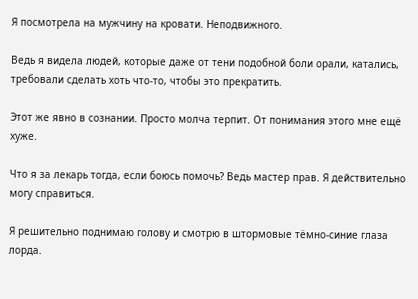Я посмотрела на мужчину на кровати. Неподвижного.

Ведь я видела людей, которые даже от тени подобной боли орали, катались, требовали сделать хоть что-то, чтобы это прекратить.

Этот же явно в сознании. Просто молча терпит. От понимания этого мне ещё хуже.

Что я за лекарь тогда, если боюсь помочь? Ведь мастер прав. Я действительно могу справиться.

Я решительно поднимаю голову и смотрю в штормовые тёмно-синие глаза лорда.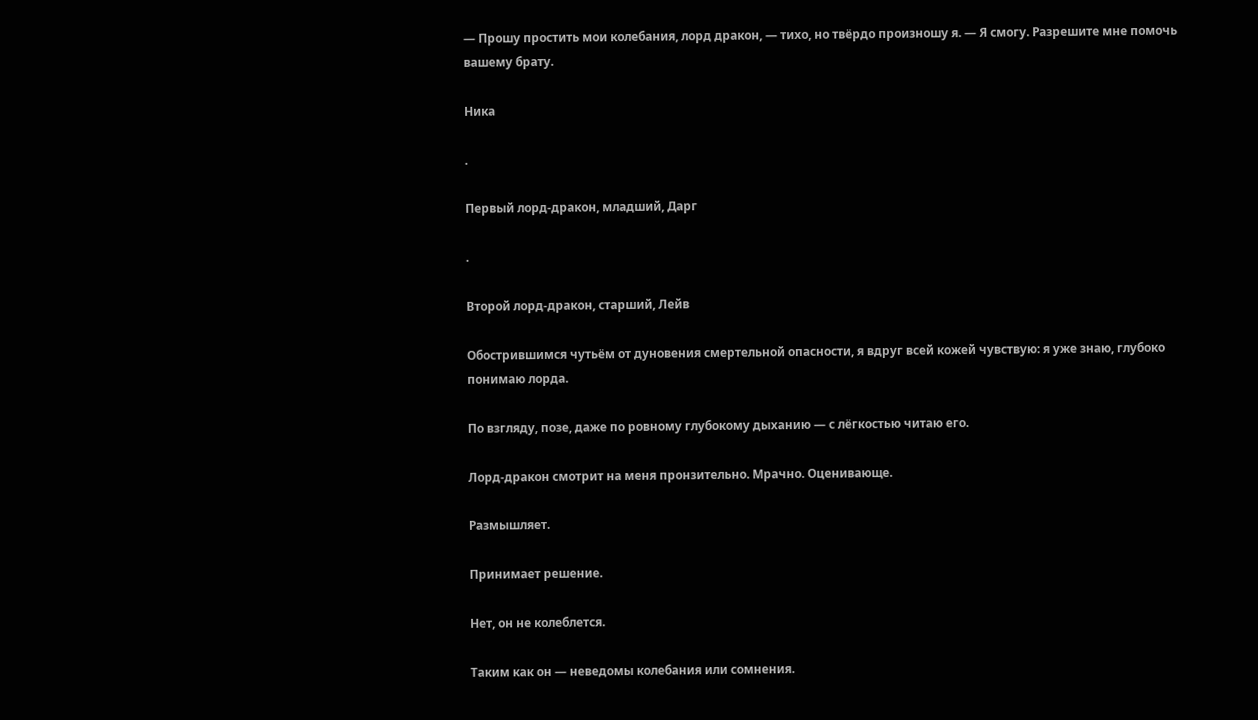— Прошу простить мои колебания, лорд дракон, — тихо, но твёрдо произношу я. — Я смогу. Разрешите мне помочь вашему брату.

Ника

.

Первый лорд-дракон, младший, Дарг

.

Второй лорд-дракон, старший, Лейв

Обострившимся чутьём от дуновения смертельной опасности, я вдруг всей кожей чувствую: я уже знаю, глубоко понимаю лорда.

По взгляду, позе, даже по ровному глубокому дыханию — с лёгкостью читаю его.

Лорд-дракон смотрит на меня пронзительно. Мрачно. Оценивающе.

Размышляет.

Принимает решение.

Нет, он не колеблется.

Таким как он — неведомы колебания или сомнения.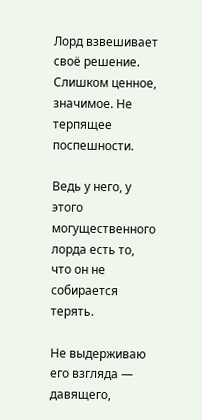Лорд взвешивает своё решение. Слишком ценное, значимое. Не терпящее поспешности.

Ведь у него, у этого могущественного лорда есть то, что он не собирается терять.

Не выдерживаю его взгляда — давящего,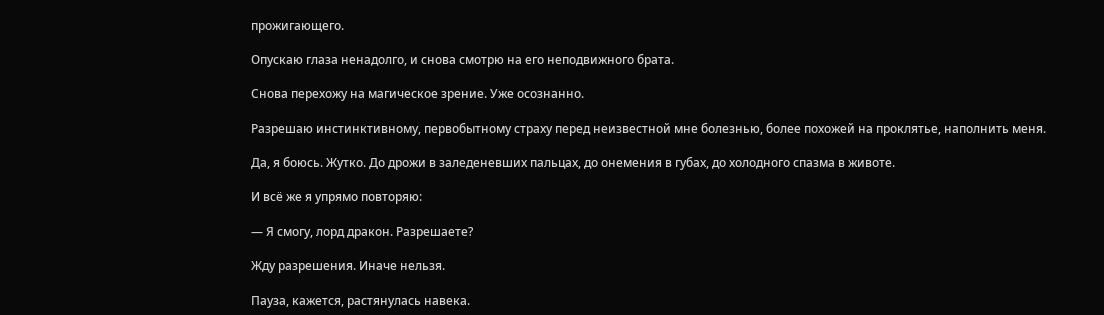прожигающего.

Опускаю глаза ненадолго, и снова смотрю на его неподвижного брата.

Снова перехожу на магическое зрение. Уже осознанно.

Разрешаю инстинктивному, первобытному страху перед неизвестной мне болезнью, более похожей на проклятье, наполнить меня.

Да, я боюсь. Жутко. До дрожи в заледеневших пальцах, до онемения в губах, до холодного спазма в животе.

И всё же я упрямо повторяю:

— Я смогу, лорд дракон. Разрешаете?

Жду разрешения. Иначе нельзя.

Пауза, кажется, растянулась навека.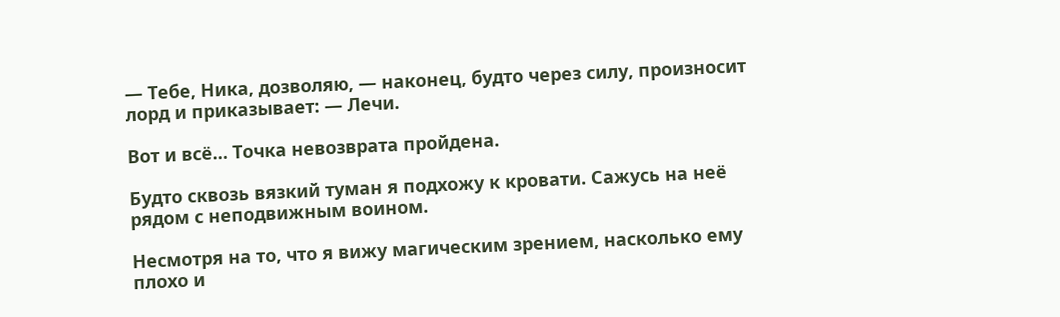— Тебе, Ника, дозволяю, — наконец, будто через силу, произносит лорд и приказывает: — Лечи.

Вот и всё… Точка невозврата пройдена.

Будто сквозь вязкий туман я подхожу к кровати. Сажусь на неё рядом с неподвижным воином.

Несмотря на то, что я вижу магическим зрением, насколько ему плохо и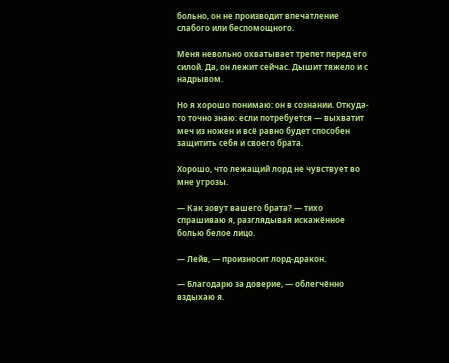больно, он не производит впечатление слабого или беспомощного.

Меня невольно охватывает трепет перед его силой. Да, он лежит сейчас. Дышит тяжело и с надрывом.

Но я хорошо понимаю: он в сознании. Откуда-то точно знаю: если потребуется — выхватит меч из ножен и всё равно будет способен защитить себя и своего брата.

Хорошо, что лежащий лорд не чувствует во мне угрозы.

— Как зовут вашего брата? — тихо спрашиваю я, разглядывая искажённое болью белое лицо.

— Лейв, — произносит лорд-дракон.

— Благодарю за доверие, — облегчённо вздыхаю я.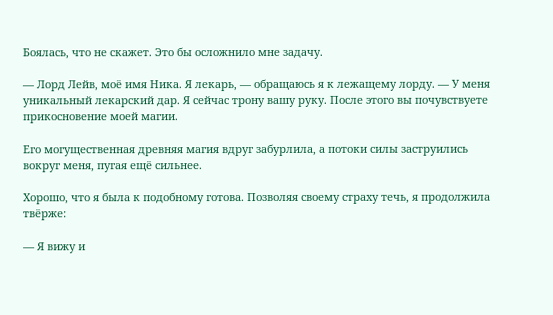Боялась, что не скажет. Это бы осложнило мне задачу.

— Лорд Лейв, моё имя Ника. Я лекарь, — обращаюсь я к лежащему лорду. — У меня уникальный лекарский дар. Я сейчас трону вашу руку. После этого вы почувствуете прикосновение моей магии.

Его могущественная древняя магия вдруг забурлила, а потоки силы заструились вокруг меня, пугая ещё сильнее.

Хорошо, что я была к подобному готова. Позволяя своему страху течь, я продолжила твёрже:

— Я вижу и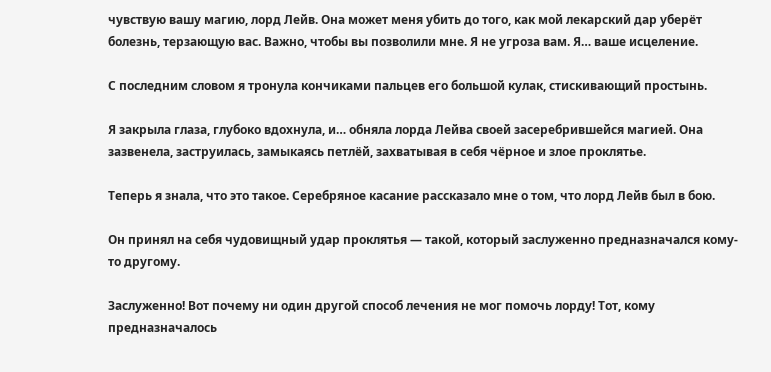чувствую вашу магию, лорд Лейв. Она может меня убить до того, как мой лекарский дар уберёт болезнь, терзающую вас. Важно, чтобы вы позволили мне. Я не угроза вам. Я… ваше исцеление.

С последним словом я тронула кончиками пальцев его большой кулак, стискивающий простынь.

Я закрыла глаза, глубоко вдохнула, и… обняла лорда Лейва своей засеребрившейся магией. Она зазвенела, заструилась, замыкаясь петлёй, захватывая в себя чёрное и злое проклятье.

Теперь я знала, что это такое. Серебряное касание рассказало мне о том, что лорд Лейв был в бою.

Он принял на себя чудовищный удар проклятья — такой, который заслуженно предназначался кому-то другому.

Заслуженно! Вот почему ни один другой способ лечения не мог помочь лорду! Тот, кому предназначалось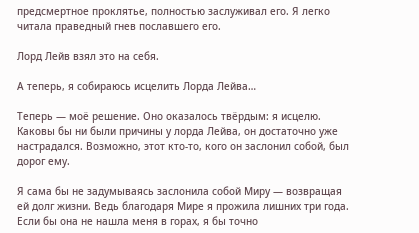предсмертное проклятье, полностью заслуживал его. Я легко читала праведный гнев пославшего его.

Лорд Лейв взял это на себя.

А теперь, я собираюсь исцелить Лорда Лейва…

Теперь — моё решение. Оно оказалось твёрдым: я исцелю. Каковы бы ни были причины у лорда Лейва, он достаточно уже настрадался. Возможно, этот кто-то, кого он заслонил собой, был дорог ему.

Я сама бы не задумываясь заслонила собой Миру — возвращая ей долг жизни. Ведь благодаря Мире я прожила лишних три года. Если бы она не нашла меня в горах, я бы точно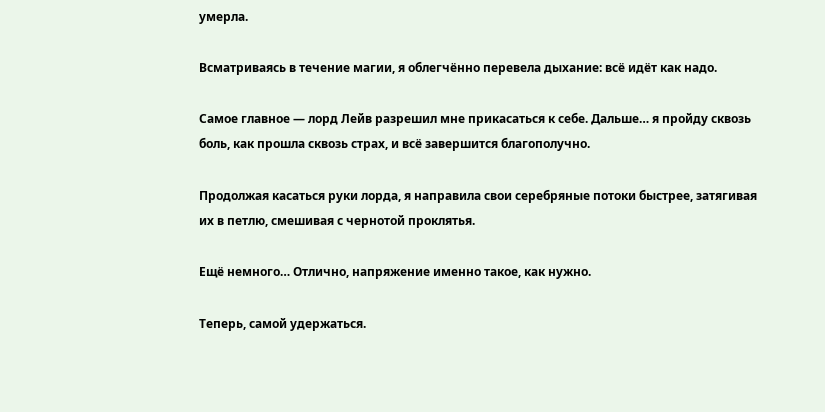умерла.

Всматриваясь в течение магии, я облегчённо перевела дыхание: всё идёт как надо.

Самое главное — лорд Лейв разрешил мне прикасаться к себе. Дальше… я пройду сквозь боль, как прошла сквозь страх, и всё завершится благополучно.

Продолжая касаться руки лорда, я направила свои серебряные потоки быстрее, затягивая их в петлю, смешивая с чернотой проклятья.

Ещё немного… Отлично, напряжение именно такое, как нужно.

Теперь, самой удержаться.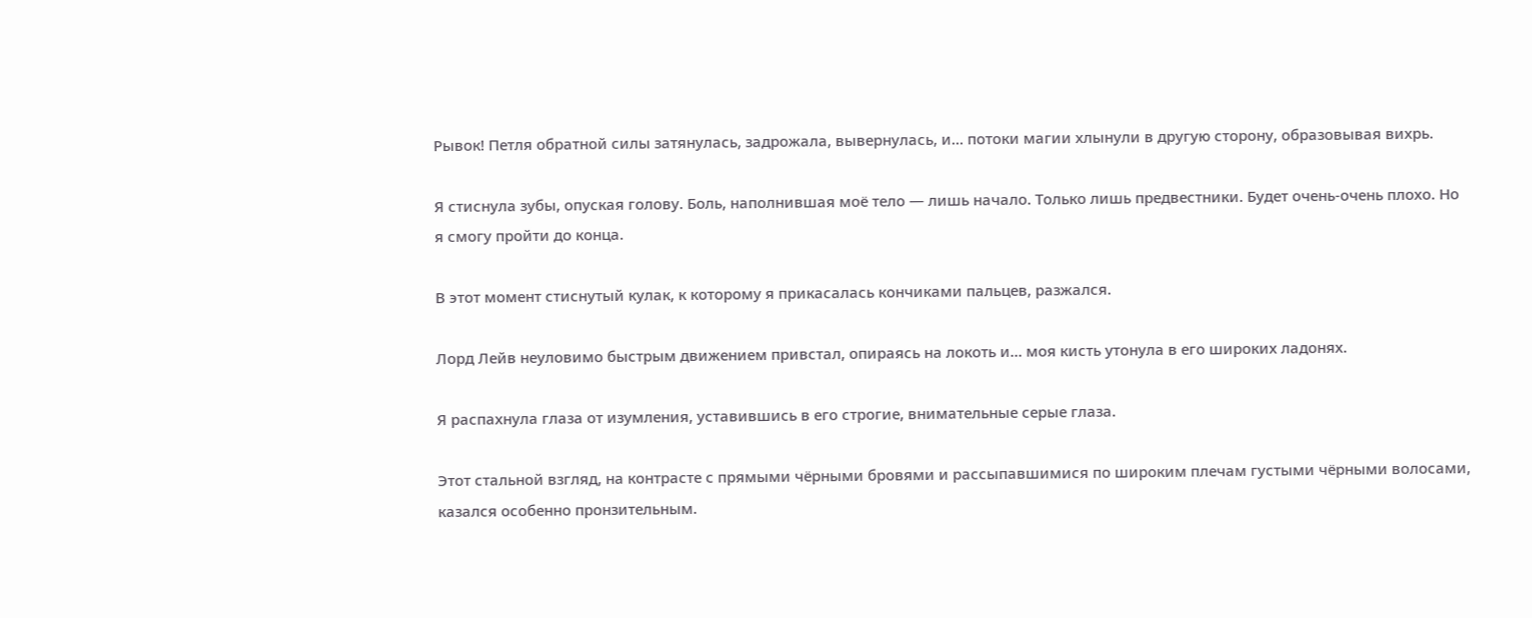Рывок! Петля обратной силы затянулась, задрожала, вывернулась, и… потоки магии хлынули в другую сторону, образовывая вихрь.

Я стиснула зубы, опуская голову. Боль, наполнившая моё тело — лишь начало. Только лишь предвестники. Будет очень-очень плохо. Но я смогу пройти до конца.

В этот момент стиснутый кулак, к которому я прикасалась кончиками пальцев, разжался.

Лорд Лейв неуловимо быстрым движением привстал, опираясь на локоть и… моя кисть утонула в его широких ладонях.

Я распахнула глаза от изумления, уставившись в его строгие, внимательные серые глаза.

Этот стальной взгляд, на контрасте с прямыми чёрными бровями и рассыпавшимися по широким плечам густыми чёрными волосами, казался особенно пронзительным.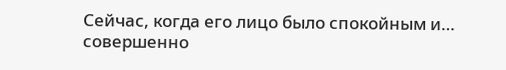Сейчас, когда его лицо было спокойным и… совершенно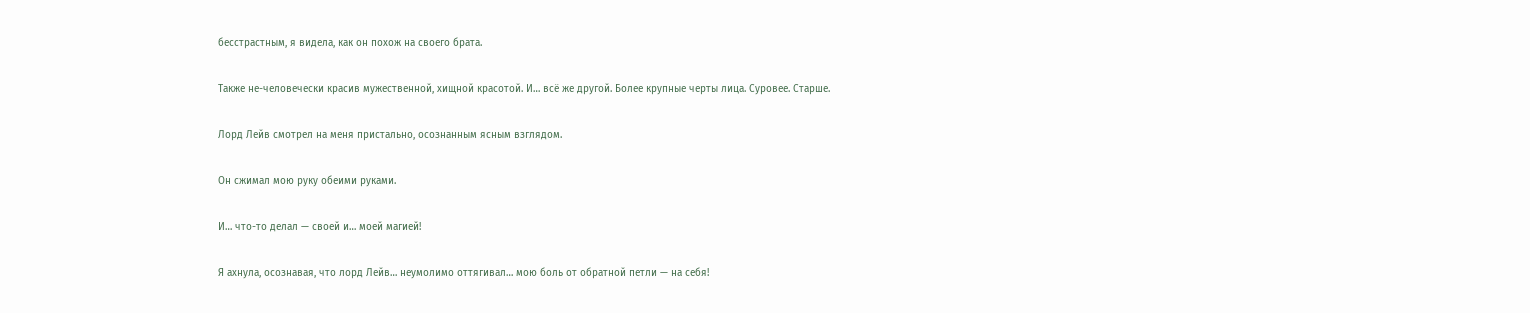бесстрастным, я видела, как он похож на своего брата.

Также не-человечески красив мужественной, хищной красотой. И… всё же другой. Более крупные черты лица. Суровее. Старше.

Лорд Лейв смотрел на меня пристально, осознанным ясным взглядом.

Он сжимал мою руку обеими руками.

И… что-то делал — своей и… моей магией!

Я ахнула, осознавая, что лорд Лейв… неумолимо оттягивал… мою боль от обратной петли — на себя!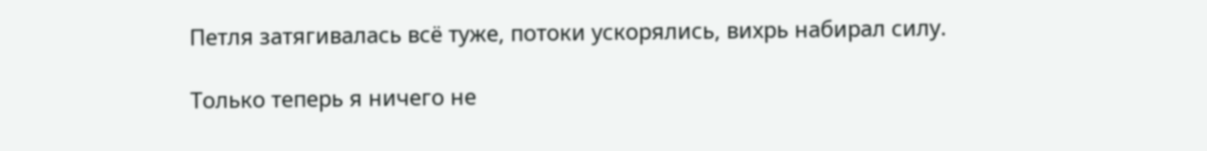Петля затягивалась всё туже, потоки ускорялись, вихрь набирал силу.

Только теперь я ничего не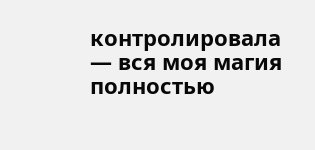контролировала — вся моя магия полностью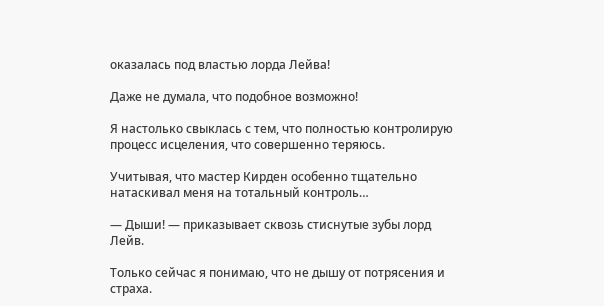оказалась под властью лорда Лейва!

Даже не думала, что подобное возможно!

Я настолько свыклась с тем, что полностью контролирую процесс исцеления, что совершенно теряюсь.

Учитывая, что мастер Кирден особенно тщательно натаскивал меня на тотальный контроль…

— Дыши! — приказывает сквозь стиснутые зубы лорд Лейв.

Только сейчас я понимаю, что не дышу от потрясения и страха.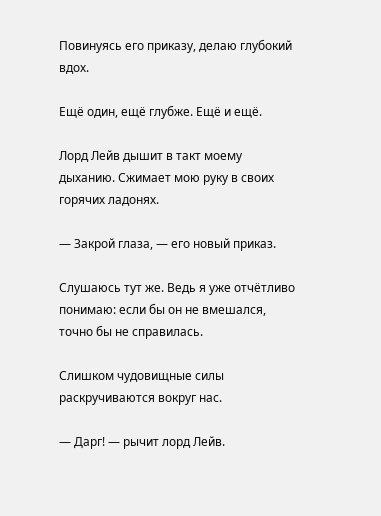Повинуясь его приказу, делаю глубокий вдох.

Ещё один, ещё глубже. Ещё и ещё.

Лорд Лейв дышит в такт моему дыханию. Сжимает мою руку в своих горячих ладонях.

— Закрой глаза, — его новый приказ.

Слушаюсь тут же. Ведь я уже отчётливо понимаю: если бы он не вмешался, точно бы не справилась.

Слишком чудовищные силы раскручиваются вокруг нас.

— Дарг! — рычит лорд Лейв.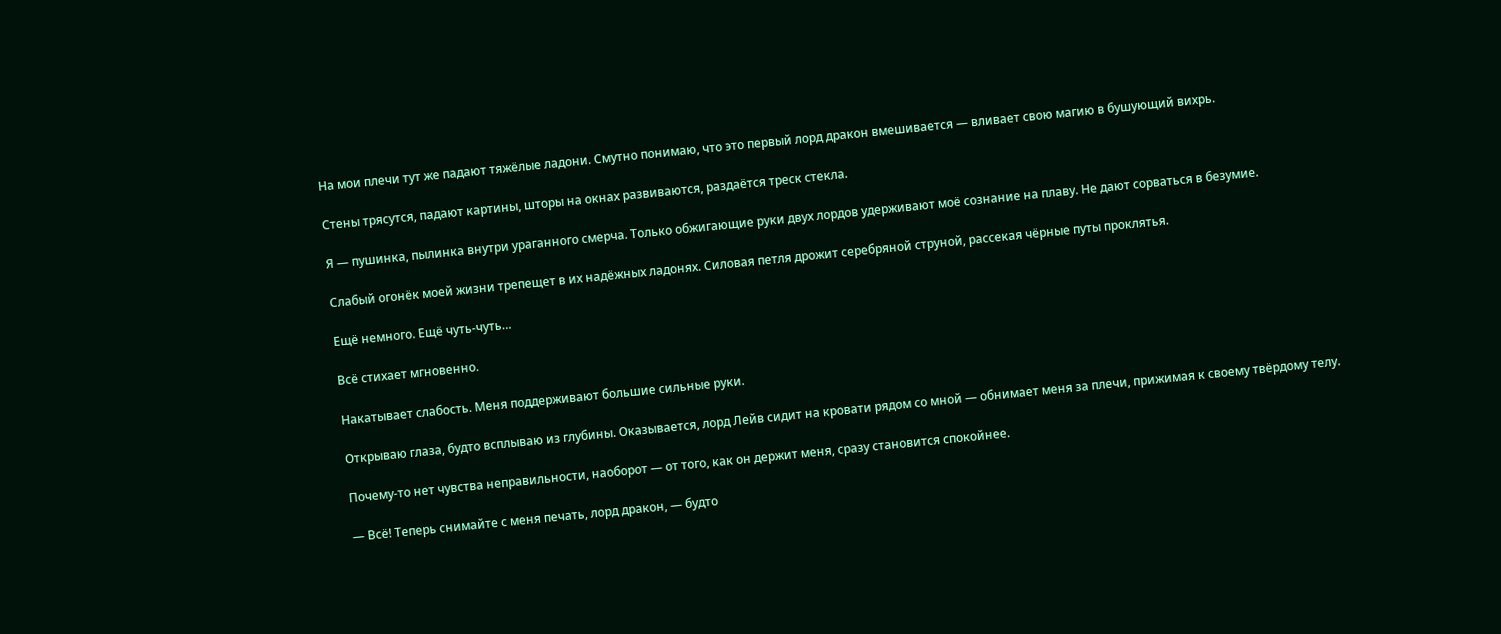На мои плечи тут же падают тяжёлые ладони. Смутно понимаю, что это первый лорд дракон вмешивается — вливает свою магию в бушующий вихрь.

Стены трясутся, падают картины, шторы на окнах развиваются, раздаётся треск стекла.

Я — пушинка, пылинка внутри ураганного смерча. Только обжигающие руки двух лордов удерживают моё сознание на плаву. Не дают сорваться в безумие.

Слабый огонёк моей жизни трепещет в их надёжных ладонях. Силовая петля дрожит серебряной струной, рассекая чёрные путы проклятья.

Ещё немного. Ещё чуть-чуть…

Всё стихает мгновенно.

Накатывает слабость. Меня поддерживают большие сильные руки.

Открываю глаза, будто всплываю из глубины. Оказывается, лорд Лейв сидит на кровати рядом со мной — обнимает меня за плечи, прижимая к своему твёрдому телу.

Почему-то нет чувства неправильности, наоборот — от того, как он держит меня, сразу становится спокойнее.

— Всё! Теперь снимайте с меня печать, лорд дракон, — будто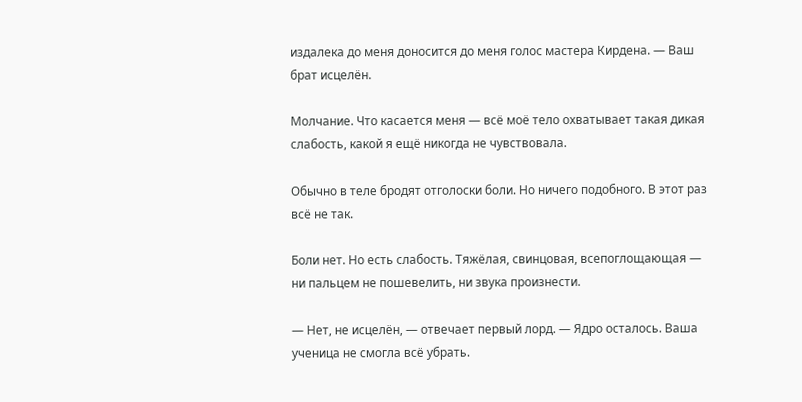издалека до меня доносится до меня голос мастера Кирдена. — Ваш брат исцелён.

Молчание. Что касается меня — всё моё тело охватывает такая дикая слабость, какой я ещё никогда не чувствовала.

Обычно в теле бродят отголоски боли. Но ничего подобного. В этот раз всё не так.

Боли нет. Но есть слабость. Тяжёлая, свинцовая, всепоглощающая — ни пальцем не пошевелить, ни звука произнести.

— Нет, не исцелён, — отвечает первый лорд. — Ядро осталось. Ваша ученица не смогла всё убрать.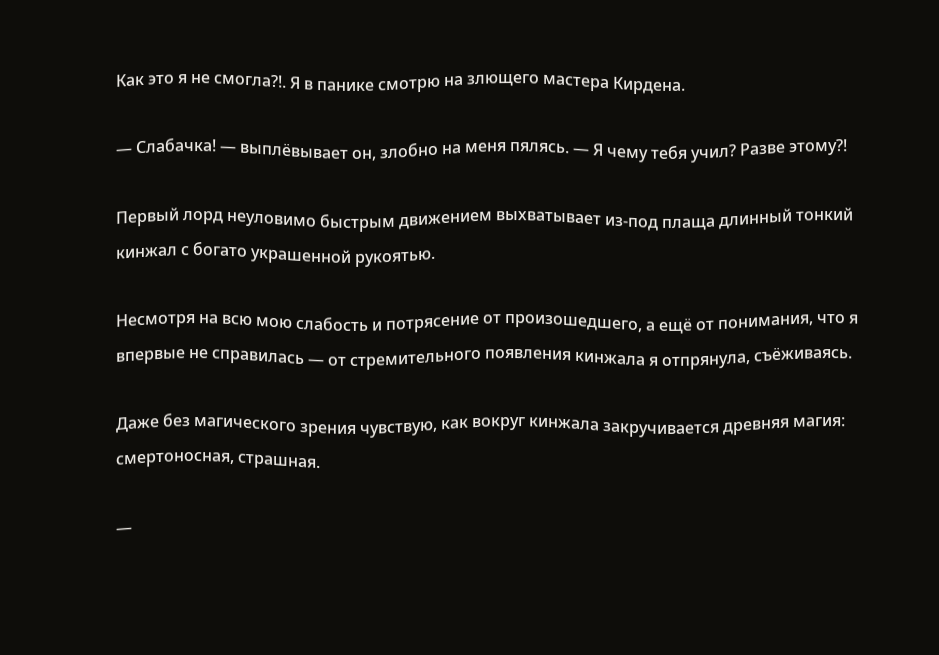Как это я не смогла?!. Я в панике смотрю на злющего мастера Кирдена.

— Слабачка! — выплёвывает он, злобно на меня пялясь. — Я чему тебя учил? Разве этому?!

Первый лорд неуловимо быстрым движением выхватывает из-под плаща длинный тонкий кинжал с богато украшенной рукоятью.

Несмотря на всю мою слабость и потрясение от произошедшего, а ещё от понимания, что я впервые не справилась — от стремительного появления кинжала я отпрянула, съёживаясь.

Даже без магического зрения чувствую, как вокруг кинжала закручивается древняя магия: смертоносная, страшная.

—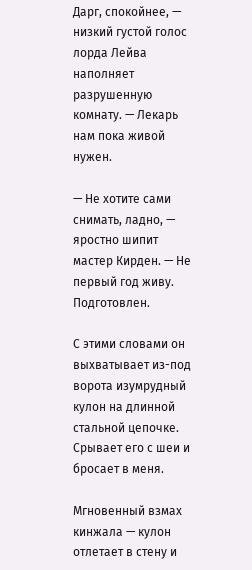Дарг, спокойнее, — низкий густой голос лорда Лейва наполняет разрушенную комнату. — Лекарь нам пока живой нужен.

— Не хотите сами снимать, ладно, — яростно шипит мастер Кирден. — Не первый год живу. Подготовлен.

С этими словами он выхватывает из-под ворота изумрудный кулон на длинной стальной цепочке. Срывает его с шеи и бросает в меня.

Мгновенный взмах кинжала — кулон отлетает в стену и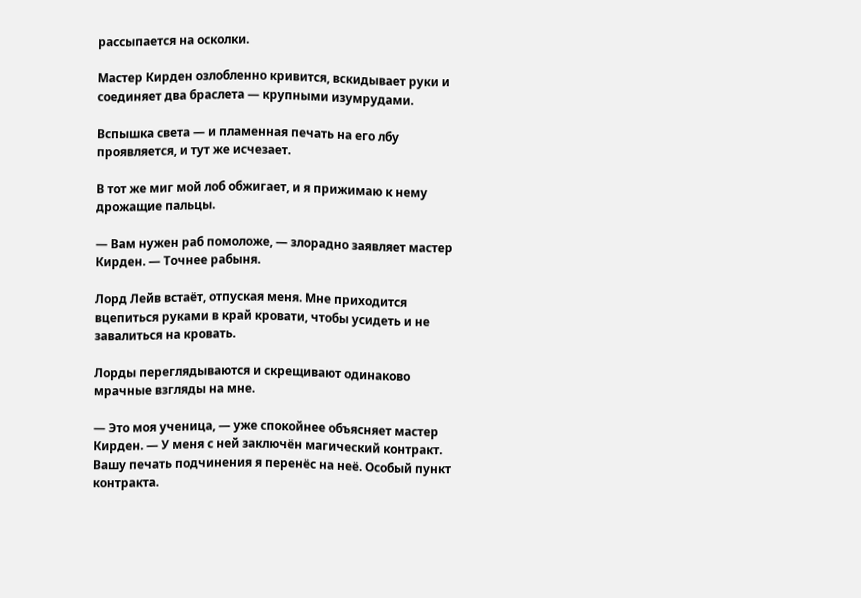рассыпается на осколки.

Мастер Кирден озлобленно кривится, вскидывает руки и соединяет два браслета — крупными изумрудами.

Вспышка света — и пламенная печать на его лбу проявляется, и тут же исчезает.

В тот же миг мой лоб обжигает, и я прижимаю к нему дрожащие пальцы.

— Вам нужен раб помоложе, — злорадно заявляет мастер Кирден. — Точнее рабыня.

Лорд Лейв встаёт, отпуская меня. Мне приходится вцепиться руками в край кровати, чтобы усидеть и не завалиться на кровать.

Лорды переглядываются и скрещивают одинаково мрачные взгляды на мне.

— Это моя ученица, — уже спокойнее объясняет мастер Кирден. — У меня с ней заключён магический контракт. Вашу печать подчинения я перенёс на неё. Особый пункт контракта.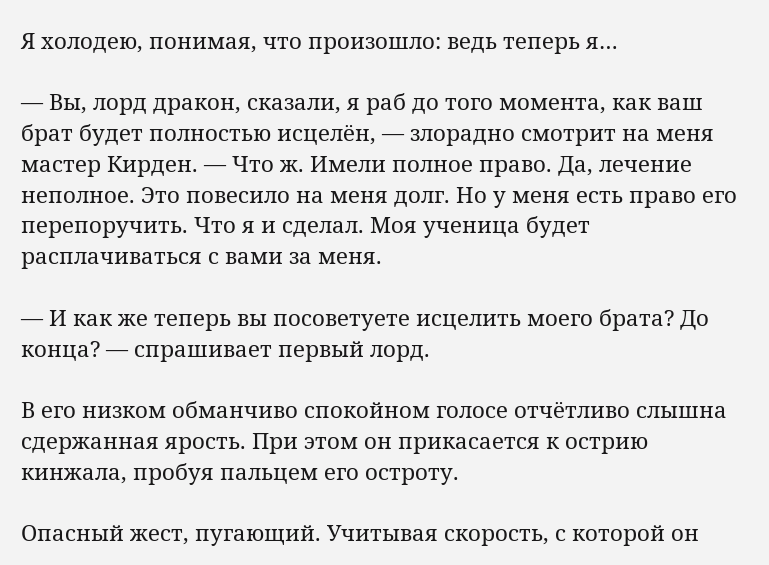Я холодею, понимая, что произошло: ведь теперь я…

— Вы, лорд дракон, сказали, я раб до того момента, как ваш брат будет полностью исцелён, — злорадно смотрит на меня мастер Кирден. — Что ж. Имели полное право. Да, лечение неполное. Это повесило на меня долг. Но у меня есть право его перепоручить. Что я и сделал. Моя ученица будет расплачиваться с вами за меня.

— И как же теперь вы посоветуете исцелить моего брата? До конца? — спрашивает первый лорд.

В его низком обманчиво спокойном голосе отчётливо слышна сдержанная ярость. При этом он прикасается к острию кинжала, пробуя пальцем его остроту.

Опасный жест, пугающий. Учитывая скорость, с которой он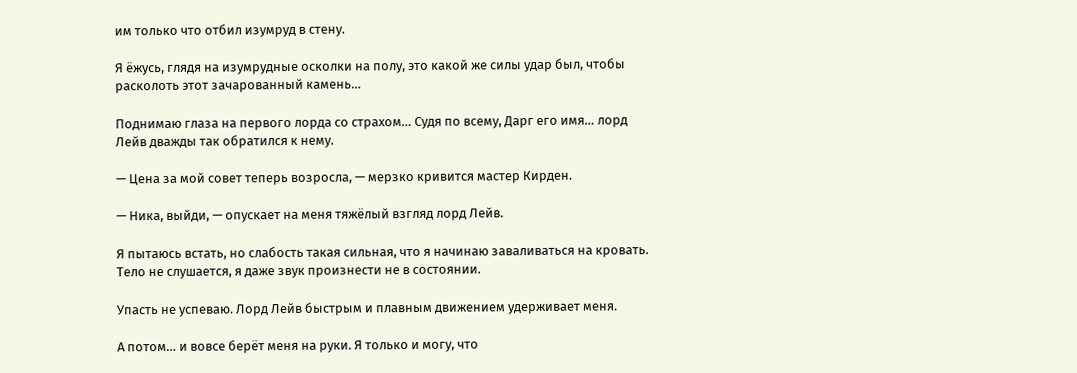им только что отбил изумруд в стену.

Я ёжусь, глядя на изумрудные осколки на полу, это какой же силы удар был, чтобы расколоть этот зачарованный камень…

Поднимаю глаза на первого лорда со страхом… Судя по всему, Дарг его имя… лорд Лейв дважды так обратился к нему.

— Цена за мой совет теперь возросла, — мерзко кривится мастер Кирден.

— Ника, выйди, — опускает на меня тяжёлый взгляд лорд Лейв.

Я пытаюсь встать, но слабость такая сильная, что я начинаю заваливаться на кровать. Тело не слушается, я даже звук произнести не в состоянии.

Упасть не успеваю. Лорд Лейв быстрым и плавным движением удерживает меня.

А потом… и вовсе берёт меня на руки. Я только и могу, что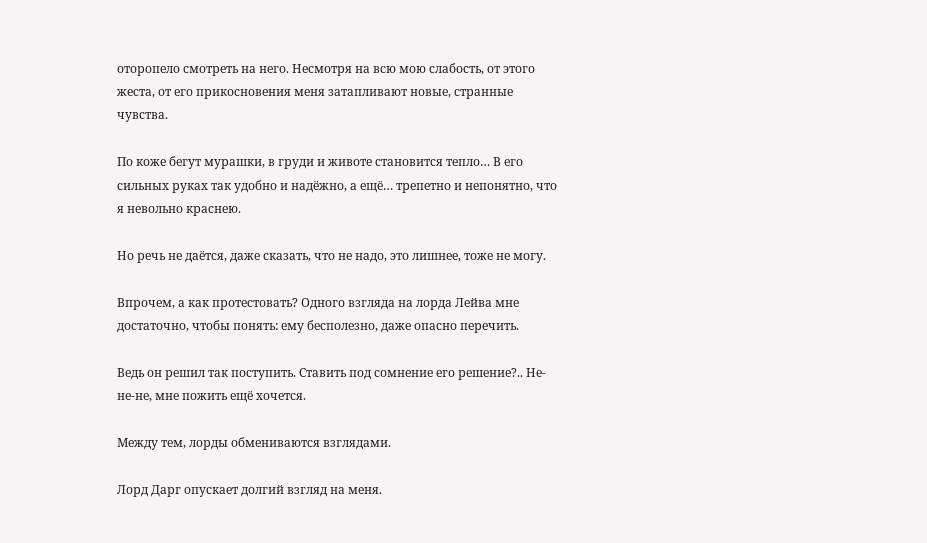оторопело смотреть на него. Несмотря на всю мою слабость, от этого жеста, от его прикосновения меня затапливают новые, странные чувства.

По коже бегут мурашки, в груди и животе становится тепло… В его сильных руках так удобно и надёжно, а ещё… трепетно и непонятно, что я невольно краснею.

Но речь не даётся, даже сказать, что не надо, это лишнее, тоже не могу.

Впрочем, а как протестовать? Одного взгляда на лорда Лейва мне достаточно, чтобы понять: ему бесполезно, даже опасно перечить.

Ведь он решил так поступить. Ставить под сомнение его решение?.. Не-не-не, мне пожить ещё хочется.

Между тем, лорды обмениваются взглядами.

Лорд Дарг опускает долгий взгляд на меня.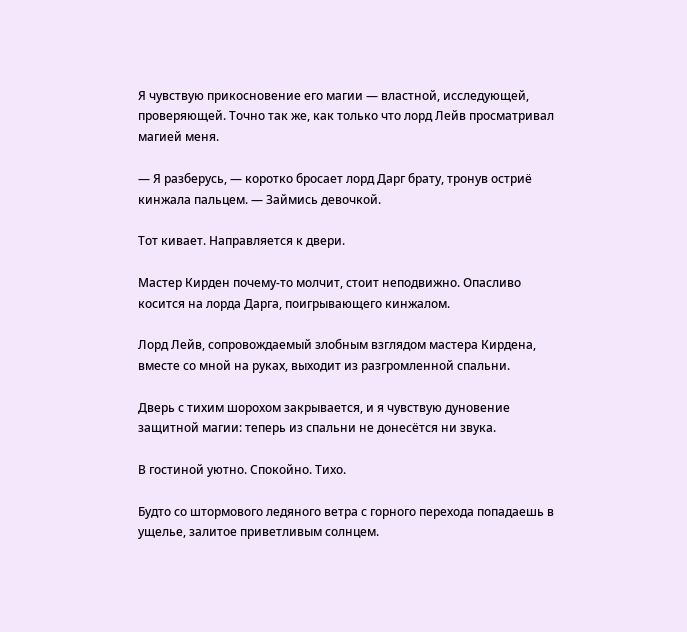Я чувствую прикосновение его магии — властной, исследующей, проверяющей. Точно так же, как только что лорд Лейв просматривал магией меня.

— Я разберусь, — коротко бросает лорд Дарг брату, тронув остриё кинжала пальцем. — Займись девочкой.

Тот кивает. Направляется к двери.

Мастер Кирден почему-то молчит, стоит неподвижно. Опасливо косится на лорда Дарга, поигрывающего кинжалом.

Лорд Лейв, сопровождаемый злобным взглядом мастера Кирдена, вместе со мной на руках, выходит из разгромленной спальни.

Дверь с тихим шорохом закрывается, и я чувствую дуновение защитной магии: теперь из спальни не донесётся ни звука.

В гостиной уютно. Спокойно. Тихо.

Будто со штормового ледяного ветра с горного перехода попадаешь в ущелье, залитое приветливым солнцем.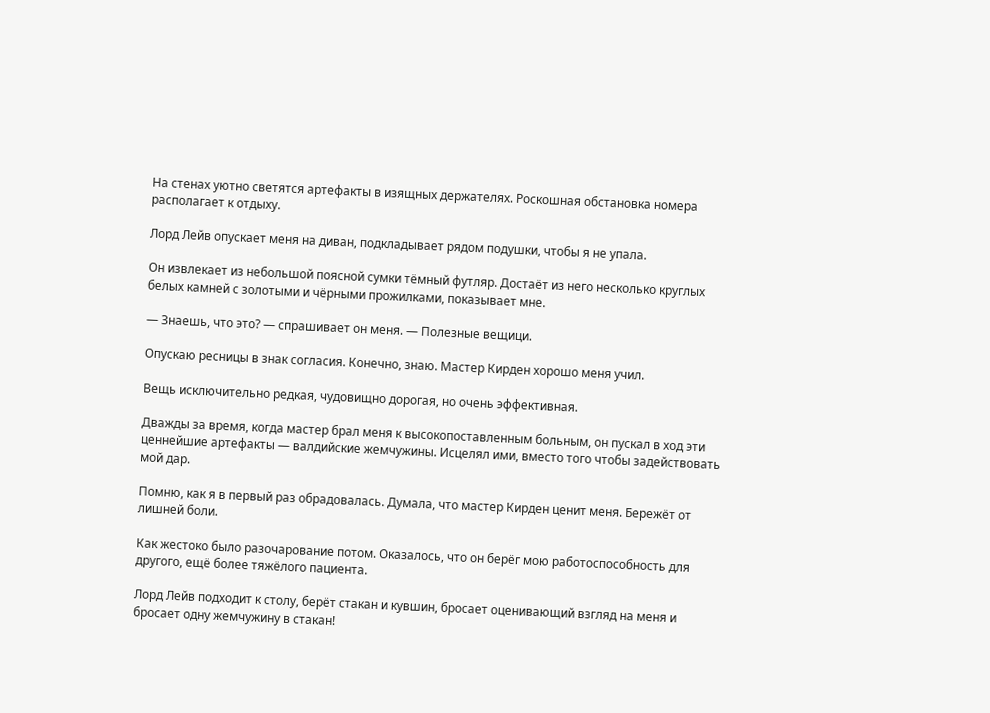На стенах уютно светятся артефакты в изящных держателях. Роскошная обстановка номера располагает к отдыху.

Лорд Лейв опускает меня на диван, подкладывает рядом подушки, чтобы я не упала.

Он извлекает из небольшой поясной сумки тёмный футляр. Достаёт из него несколько круглых белых камней с золотыми и чёрными прожилками, показывает мне.

— Знаешь, что это? — спрашивает он меня. — Полезные вещици.

Опускаю ресницы в знак согласия. Конечно, знаю. Мастер Кирден хорошо меня учил.

Вещь исключительно редкая, чудовищно дорогая, но очень эффективная.

Дважды за время, когда мастер брал меня к высокопоставленным больным, он пускал в ход эти ценнейшие артефакты — валдийские жемчужины. Исцелял ими, вместо того чтобы задействовать мой дар.

Помню, как я в первый раз обрадовалась. Думала, что мастер Кирден ценит меня. Бережёт от лишней боли.

Как жестоко было разочарование потом. Оказалось, что он берёг мою работоспособность для другого, ещё более тяжёлого пациента.

Лорд Лейв подходит к столу, берёт стакан и кувшин, бросает оценивающий взгляд на меня и бросает одну жемчужину в стакан!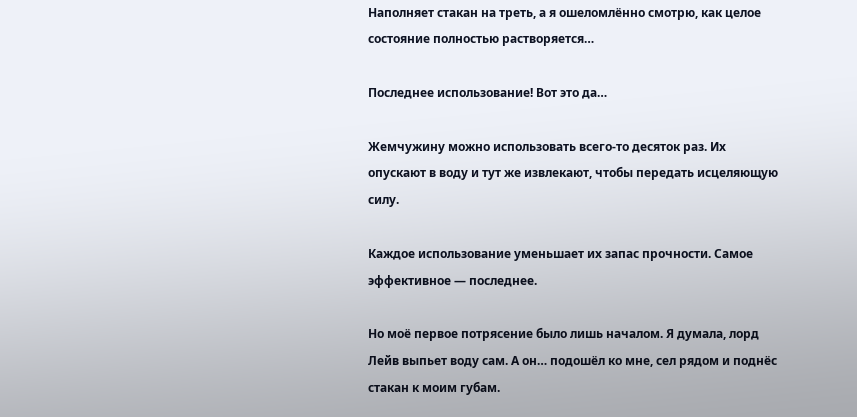Наполняет стакан на треть, а я ошеломлённо смотрю, как целое состояние полностью растворяется…

Последнее использование! Вот это да…

Жемчужину можно использовать всего-то десяток раз. Их опускают в воду и тут же извлекают, чтобы передать исцеляющую силу.

Каждое использование уменьшает их запас прочности. Самое эффективное — последнее.

Но моё первое потрясение было лишь началом. Я думала, лорд Лейв выпьет воду сам. А он… подошёл ко мне, сел рядом и поднёс стакан к моим губам.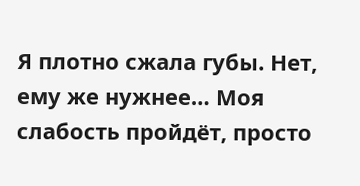Я плотно сжала губы. Нет, ему же нужнее… Моя слабость пройдёт, просто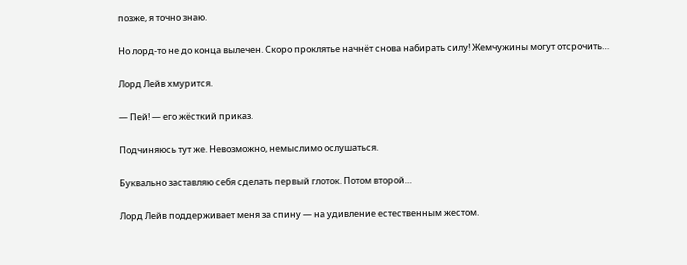позже, я точно знаю.

Но лорд-то не до конца вылечен. Скоро проклятье начнёт снова набирать силу! Жемчужины могут отсрочить…

Лорд Лейв хмурится.

— Пей! — его жёсткий приказ.

Подчиняюсь тут же. Невозможно, немыслимо ослушаться.

Буквально заставляю себя сделать первый глоток. Потом второй…

Лорд Лейв поддерживает меня за спину — на удивление естественным жестом.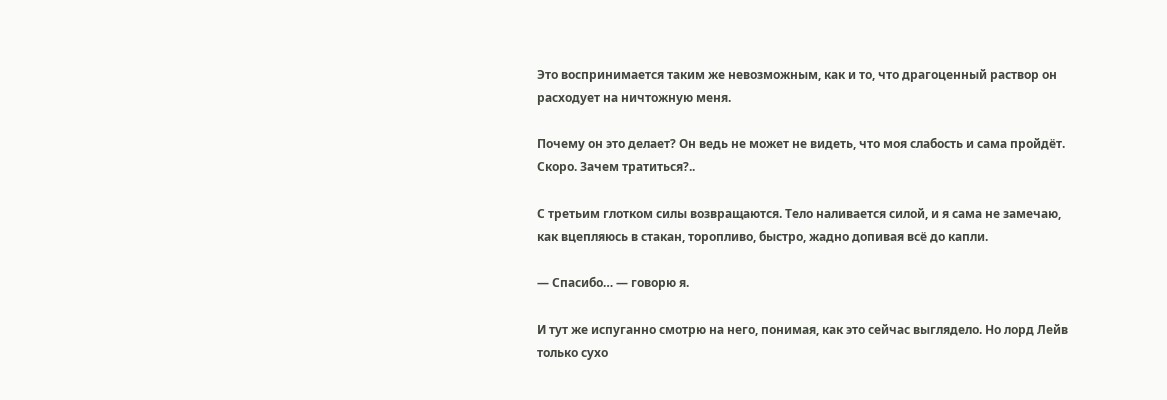Это воспринимается таким же невозможным, как и то, что драгоценный раствор он расходует на ничтожную меня.

Почему он это делает? Он ведь не может не видеть, что моя слабость и сама пройдёт. Скоро. Зачем тратиться?..

С третьим глотком силы возвращаются. Тело наливается силой, и я сама не замечаю, как вцепляюсь в стакан, торопливо, быстро, жадно допивая всё до капли.

— Спасибо… — говорю я.

И тут же испуганно смотрю на него, понимая, как это сейчас выглядело. Но лорд Лейв только сухо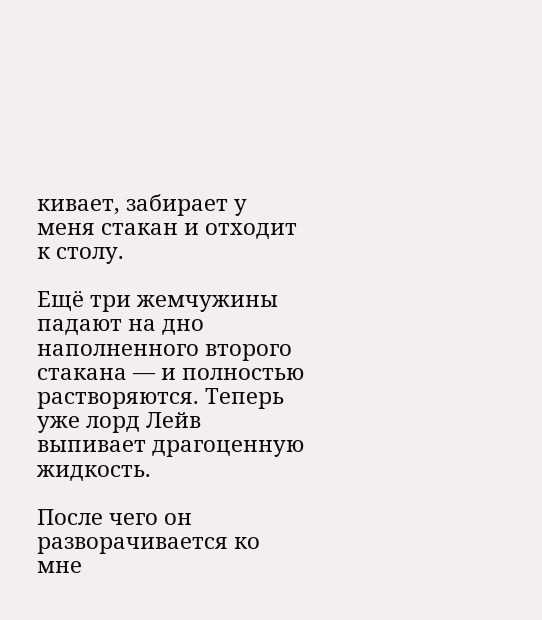кивает, забирает у меня стакан и отходит к столу.

Ещё три жемчужины падают на дно наполненного второго стакана — и полностью растворяются. Теперь уже лорд Лейв выпивает драгоценную жидкость.

После чего он разворачивается ко мне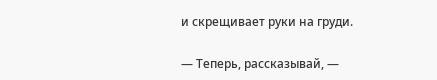и скрещивает руки на груди.

— Теперь, рассказывай, —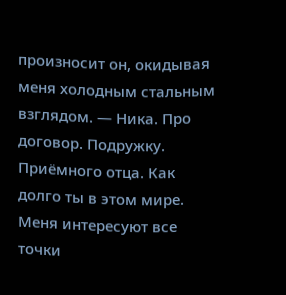произносит он, окидывая меня холодным стальным взглядом. — Ника. Про договор. Подружку. Приёмного отца. Как долго ты в этом мире. Меня интересуют все точки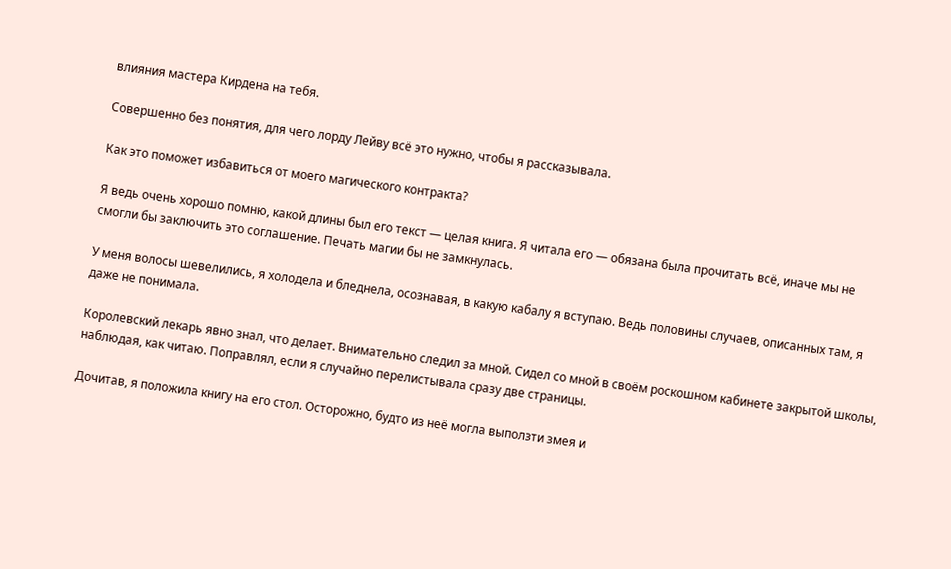влияния мастера Кирдена на тебя.

Совершенно без понятия, для чего лорду Лейву всё это нужно, чтобы я рассказывала.

Как это поможет избавиться от моего магического контракта?

Я ведь очень хорошо помню, какой длины был его текст — целая книга. Я читала его — обязана была прочитать всё, иначе мы не смогли бы заключить это соглашение. Печать магии бы не замкнулась.

У меня волосы шевелились, я холодела и бледнела, осознавая, в какую кабалу я вступаю. Ведь половины случаев, описанных там, я даже не понимала.

Королевский лекарь явно знал, что делает. Внимательно следил за мной. Сидел со мной в своём роскошном кабинете закрытой школы, наблюдая, как читаю. Поправлял, если я случайно перелистывала сразу две страницы.

Дочитав, я положила книгу на его стол. Осторожно, будто из неё могла выползти змея и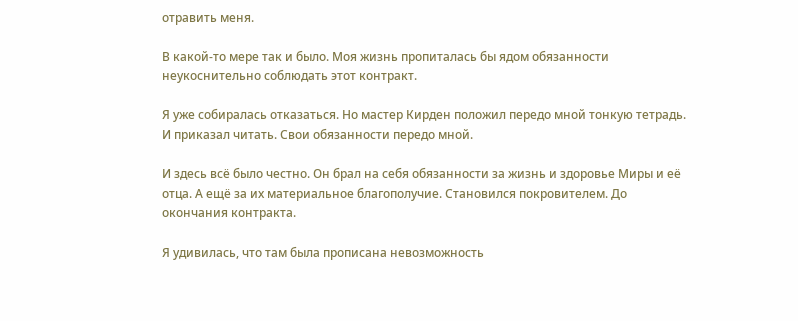отравить меня.

В какой-то мере так и было. Моя жизнь пропиталась бы ядом обязанности неукоснительно соблюдать этот контракт.

Я уже собиралась отказаться. Но мастер Кирден положил передо мной тонкую тетрадь. И приказал читать. Свои обязанности передо мной.

И здесь всё было честно. Он брал на себя обязанности за жизнь и здоровье Миры и её отца. А ещё за их материальное благополучие. Становился покровителем. До окончания контракта.

Я удивилась, что там была прописана невозможность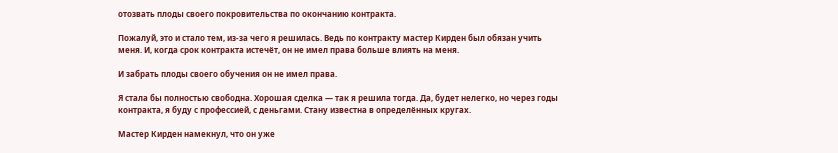отозвать плоды своего покровительства по окончанию контракта.

Пожалуй, это и стало тем, из-за чего я решилась. Ведь по контракту мастер Кирден был обязан учить меня. И, когда срок контракта истечёт, он не имел права больше влиять на меня.

И забрать плоды своего обучения он не имел права.

Я стала бы полностью свободна. Хорошая сделка — так я решила тогда. Да, будет нелегко, но через годы контракта, я буду с профессией, с деньгами. Стану известна в определённых кругах.

Мастер Кирден намекнул, что он уже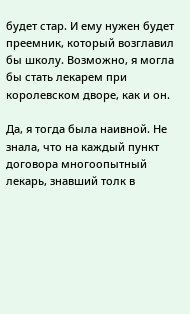будет стар. И ему нужен будет преемник, который возглавил бы школу. Возможно, я могла бы стать лекарем при королевском дворе, как и он.

Да, я тогда была наивной. Не знала, что на каждый пункт договора многоопытный лекарь, знавший толк в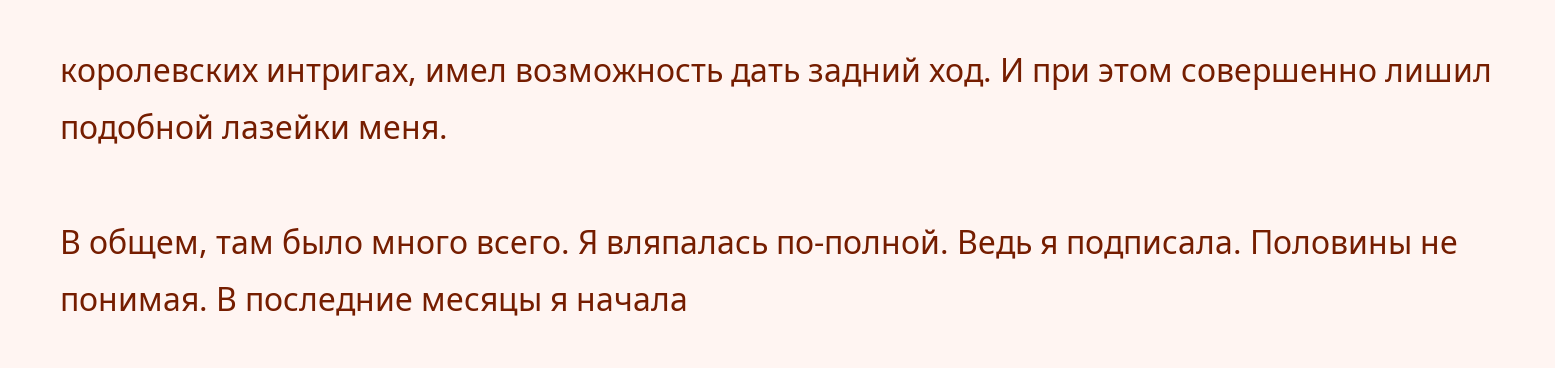королевских интригах, имел возможность дать задний ход. И при этом совершенно лишил подобной лазейки меня.

В общем, там было много всего. Я вляпалась по-полной. Ведь я подписала. Половины не понимая. В последние месяцы я начала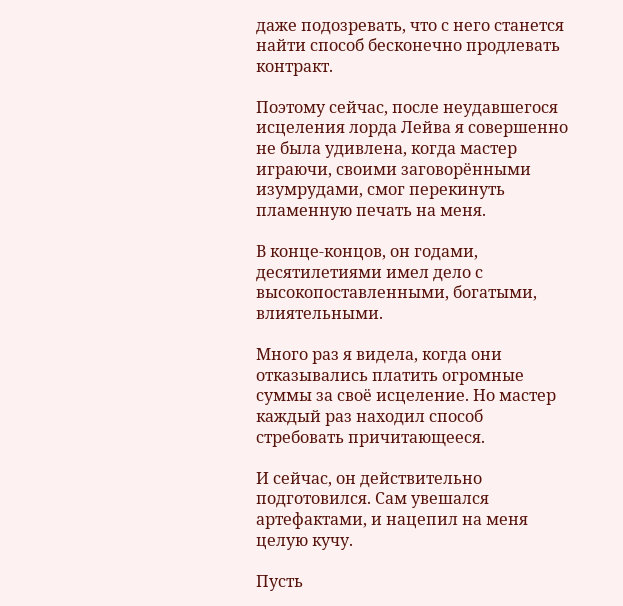даже подозревать, что с него станется найти способ бесконечно продлевать контракт.

Поэтому сейчас, после неудавшегося исцеления лорда Лейва я совершенно не была удивлена, когда мастер играючи, своими заговорёнными изумрудами, смог перекинуть пламенную печать на меня.

В конце-концов, он годами, десятилетиями имел дело с высокопоставленными, богатыми, влиятельными.

Много раз я видела, когда они отказывались платить огромные суммы за своё исцеление. Но мастер каждый раз находил способ стребовать причитающееся.

И сейчас, он действительно подготовился. Сам увешался артефактами, и нацепил на меня целую кучу.

Пусть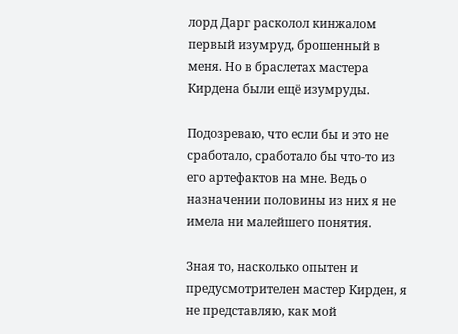лорд Дарг расколол кинжалом первый изумруд, брошенный в меня. Но в браслетах мастера Кирдена были ещё изумруды.

Подозреваю, что если бы и это не сработало, сработало бы что-то из его артефактов на мне. Ведь о назначении половины из них я не имела ни малейшего понятия.

Зная то, насколько опытен и предусмотрителен мастер Кирден, я не представляю, как мой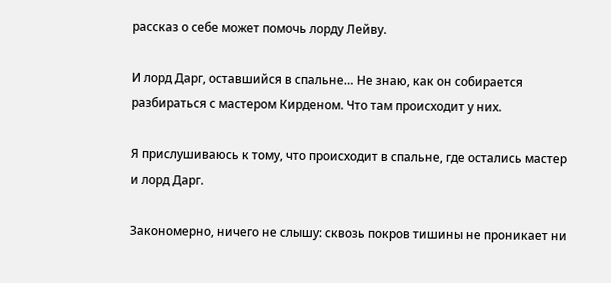рассказ о себе может помочь лорду Лейву.

И лорд Дарг, оставшийся в спальне… Не знаю, как он собирается разбираться с мастером Кирденом. Что там происходит у них.

Я прислушиваюсь к тому, что происходит в спальне, где остались мастер и лорд Дарг.

Закономерно, ничего не слышу: сквозь покров тишины не проникает ни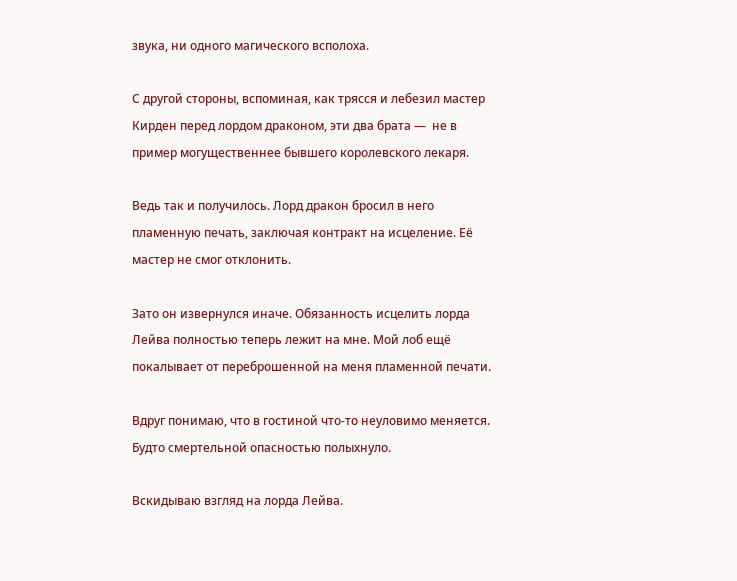звука, ни одного магического всполоха.

С другой стороны, вспоминая, как трясся и лебезил мастер Кирден перед лордом драконом, эти два брата —  не в пример могущественнее бывшего королевского лекаря.

Ведь так и получилось. Лорд дракон бросил в него пламенную печать, заключая контракт на исцеление. Её мастер не смог отклонить.

Зато он извернулся иначе. Обязанность исцелить лорда Лейва полностью теперь лежит на мне. Мой лоб ещё покалывает от переброшенной на меня пламенной печати.

Вдруг понимаю, что в гостиной что-то неуловимо меняется. Будто смертельной опасностью полыхнуло.

Вскидываю взгляд на лорда Лейва.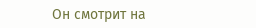Он смотрит на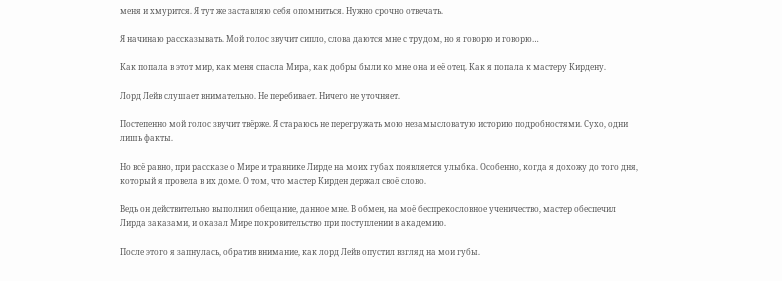меня и хмурится. Я тут же заставляю себя опомниться. Нужно срочно отвечать.

Я начинаю рассказывать. Мой голос звучит сипло, слова даются мне с трудом, но я говорю и говорю…

Как попала в этот мир, как меня спасла Мира, как добры были ко мне она и её отец. Как я попала к мастеру Кирдену.

Лорд Лейв слушает внимательно. Не перебивает. Ничего не уточняет.

Постепенно мой голос звучит твёрже. Я стараюсь не перегружать мою незамысловатую историю подробностями. Сухо, одни лишь факты.

Но всё равно, при рассказе о Мире и травнике Лирде на моих губах появляется улыбка. Особенно, когда я дохожу до того дня, который я провела в их доме. О том, что мастер Кирден держал своё слово.

Ведь он действительно выполнил обещание, данное мне. В обмен, на моё беспрекословное ученичество, мастер обеспечил Лирда заказами, и оказал Мире покровительство при поступлении в академию.

После этого я запнулась, обратив внимание, как лорд Лейв опустил взгляд на мои губы.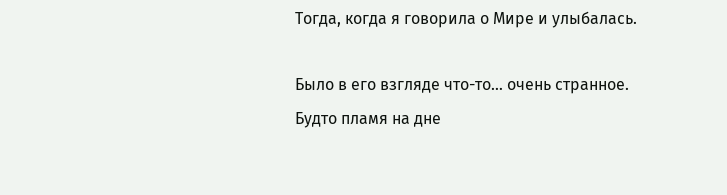Тогда, когда я говорила о Мире и улыбалась.

Было в его взгляде что-то… очень странное. Будто пламя на дне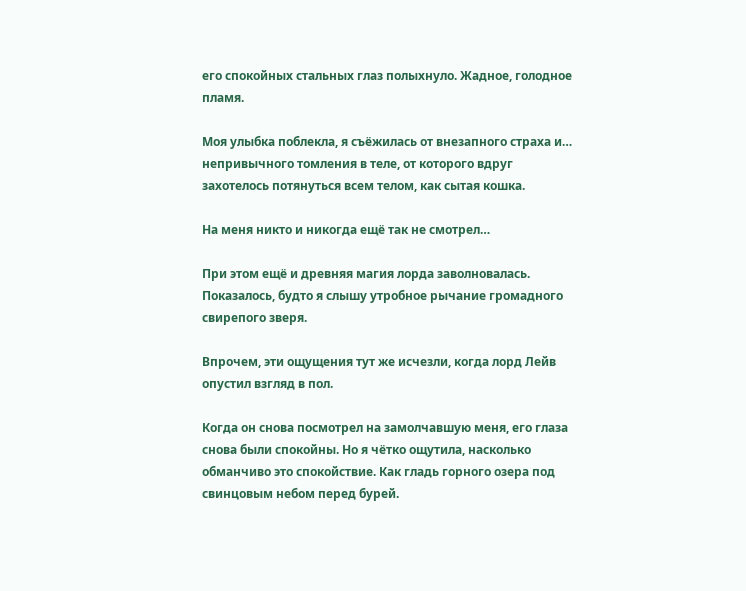его спокойных стальных глаз полыхнуло. Жадное, голодное пламя.

Моя улыбка поблекла, я съёжилась от внезапного страха и… непривычного томления в теле, от которого вдруг захотелось потянуться всем телом, как сытая кошка.

На меня никто и никогда ещё так не смотрел…

При этом ещё и древняя магия лорда заволновалась. Показалось, будто я слышу утробное рычание громадного свирепого зверя.

Впрочем, эти ощущения тут же исчезли, когда лорд Лейв опустил взгляд в пол.

Когда он снова посмотрел на замолчавшую меня, его глаза снова были спокойны. Но я чётко ощутила, насколько обманчиво это спокойствие. Как гладь горного озера под свинцовым небом перед бурей.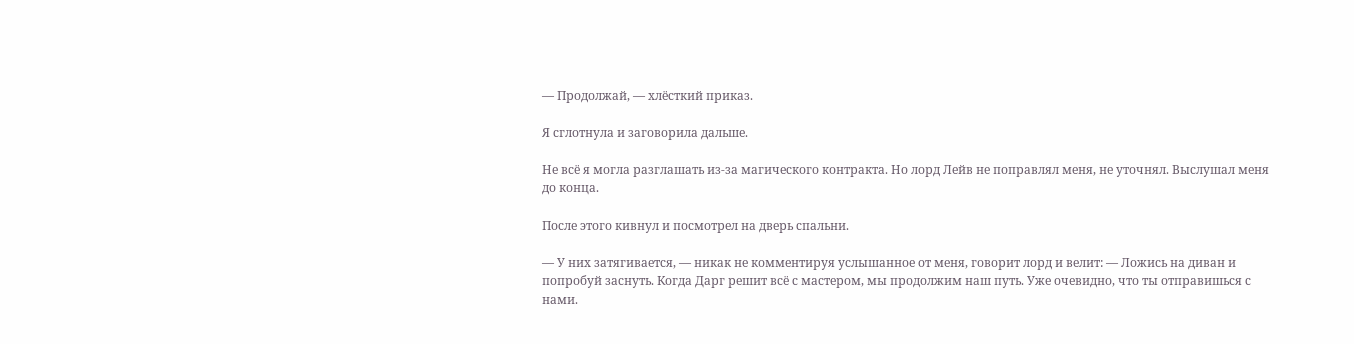— Продолжай, — хлёсткий приказ.

Я сглотнула и заговорила дальше.

Не всё я могла разглашать из-за магического контракта. Но лорд Лейв не поправлял меня, не уточнял. Выслушал меня до конца.

После этого кивнул и посмотрел на дверь спальни.

— У них затягивается, — никак не комментируя услышанное от меня, говорит лорд и велит: — Ложись на диван и попробуй заснуть. Когда Дарг решит всё с мастером, мы продолжим наш путь. Уже очевидно, что ты отправишься с нами.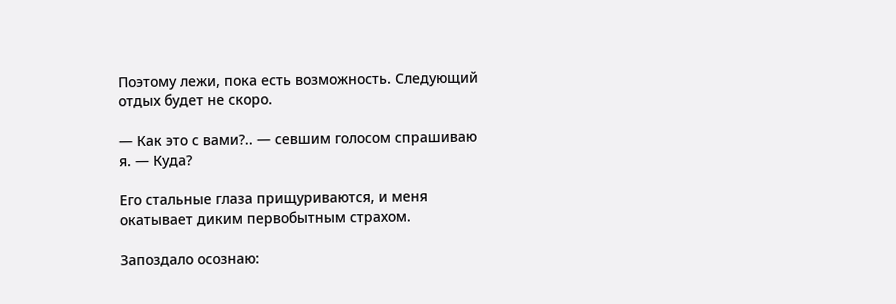Поэтому лежи, пока есть возможность. Следующий отдых будет не скоро.

— Как это с вами?.. — севшим голосом спрашиваю я. — Куда?

Его стальные глаза прищуриваются, и меня окатывает диким первобытным страхом.

Запоздало осознаю: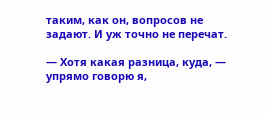таким, как он, вопросов не задают. И уж точно не перечат.

— Хотя какая разница, куда, — упрямо говорю я,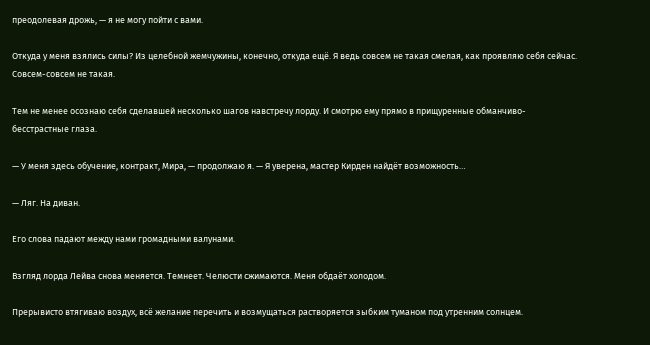преодолевая дрожь, — я не могу пойти с вами.

Откуда у меня взялись силы? Из целебной жемчужины, конечно, откуда ещё. Я ведь совсем не такая смелая, как проявляю себя сейчас. Совсем-совсем не такая.

Тем не менее осознаю себя сделавшей несколько шагов навстречу лорду. И смотрю ему прямо в прищуренные обманчиво-бесстрастные глаза.

— У меня здесь обучение, контракт, Мира, — продолжаю я. — Я уверена, мастер Кирден найдёт возможность…

— Ляг. На диван.

Его слова падают между нами громадными валунами.

Взгляд лорда Лейва снова меняется. Темнеет. Челюсти сжимаются. Меня обдаёт холодом.

Прерывисто втягиваю воздух, всё желание перечить и возмущаться растворяется зыбким туманом под утренним солнцем.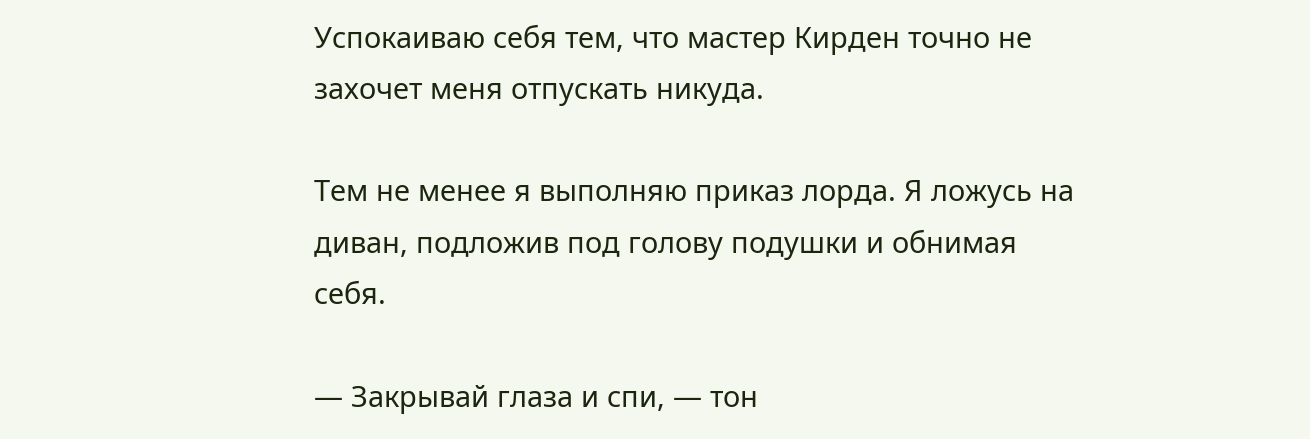Успокаиваю себя тем, что мастер Кирден точно не захочет меня отпускать никуда.

Тем не менее я выполняю приказ лорда. Я ложусь на диван, подложив под голову подушки и обнимая себя.

— Закрывай глаза и спи, — тон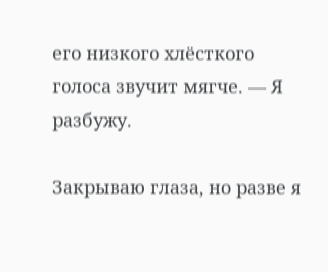его низкого хлёсткого голоса звучит мягче. — Я разбужу.

Закрываю глаза, но разве я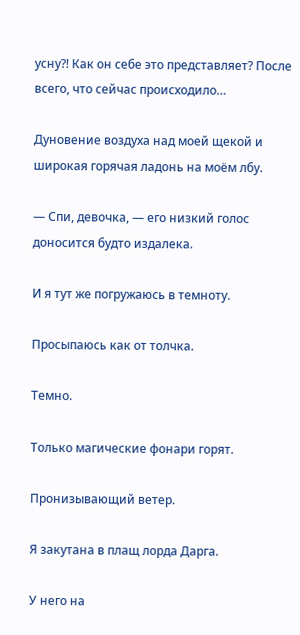усну?! Как он себе это представляет? После всего, что сейчас происходило…

Дуновение воздуха над моей щекой и широкая горячая ладонь на моём лбу.

— Спи, девочка, — его низкий голос доносится будто издалека.

И я тут же погружаюсь в темноту.

Просыпаюсь как от толчка.

Темно.

Только магические фонари горят.

Пронизывающий ветер.

Я закутана в плащ лорда Дарга.

У него на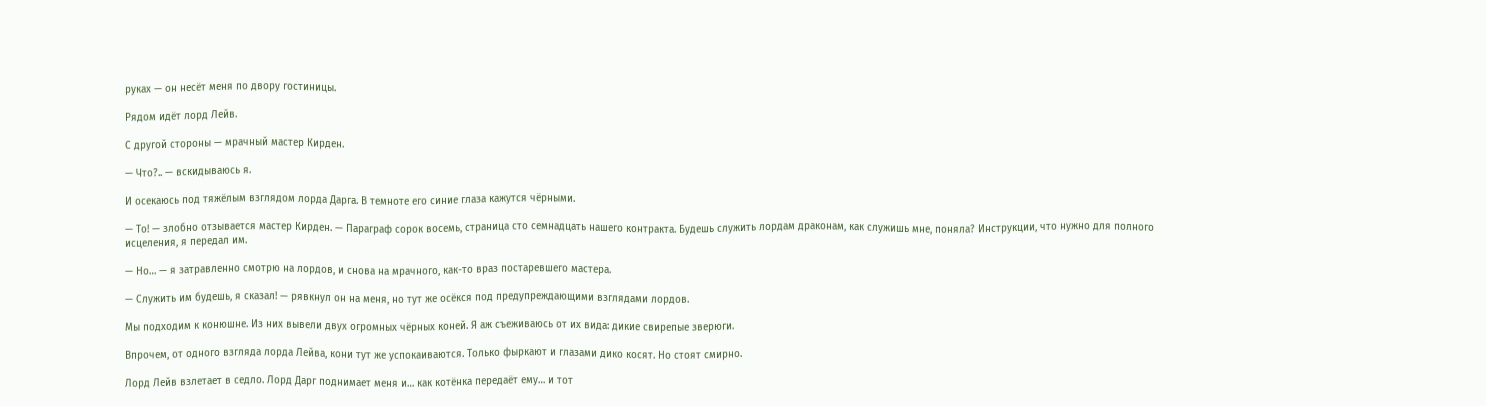руках — он несёт меня по двору гостиницы.

Рядом идёт лорд Лейв.

С другой стороны — мрачный мастер Кирден.

— Что?.. — вскидываюсь я.

И осекаюсь под тяжёлым взглядом лорда Дарга. В темноте его синие глаза кажутся чёрными.

— То! — злобно отзывается мастер Кирден. — Параграф сорок восемь, страница сто семнадцать нашего контракта. Будешь служить лордам драконам, как служишь мне, поняла? Инструкции, что нужно для полного исцеления, я передал им.

— Но… — я затравленно смотрю на лордов, и снова на мрачного, как-то враз постаревшего мастера.

— Служить им будешь, я сказал! — рявкнул он на меня, но тут же осёкся под предупреждающими взглядами лордов.

Мы подходим к конюшне. Из них вывели двух огромных чёрных коней. Я аж съеживаюсь от их вида: дикие свирепые зверюги.

Впрочем, от одного взгляда лорда Лейва, кони тут же успокаиваются. Только фыркают и глазами дико косят. Но стоят смирно.

Лорд Лейв взлетает в седло. Лорд Дарг поднимает меня и… как котёнка передаёт ему… и тот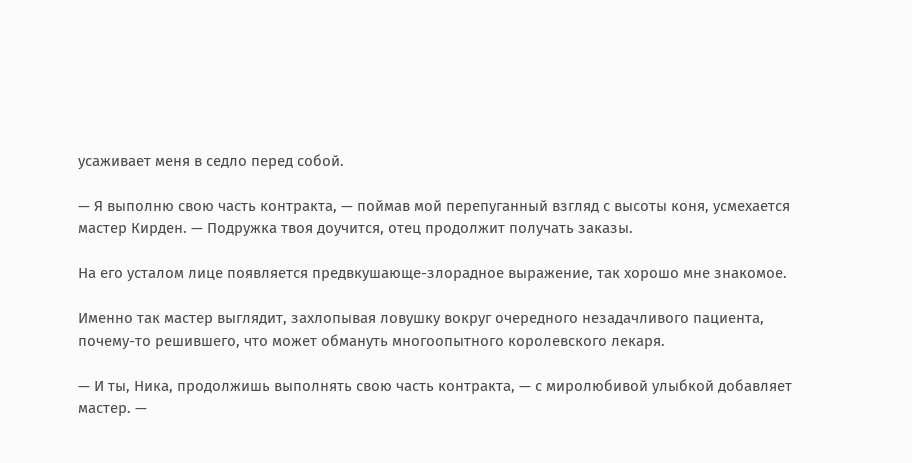усаживает меня в седло перед собой.

— Я выполню свою часть контракта, — поймав мой перепуганный взгляд с высоты коня, усмехается мастер Кирден. — Подружка твоя доучится, отец продолжит получать заказы.

На его усталом лице появляется предвкушающе-злорадное выражение, так хорошо мне знакомое.

Именно так мастер выглядит, захлопывая ловушку вокруг очередного незадачливого пациента, почему-то решившего, что может обмануть многоопытного королевского лекаря.

— И ты, Ника, продолжишь выполнять свою часть контракта, — с миролюбивой улыбкой добавляет мастер. —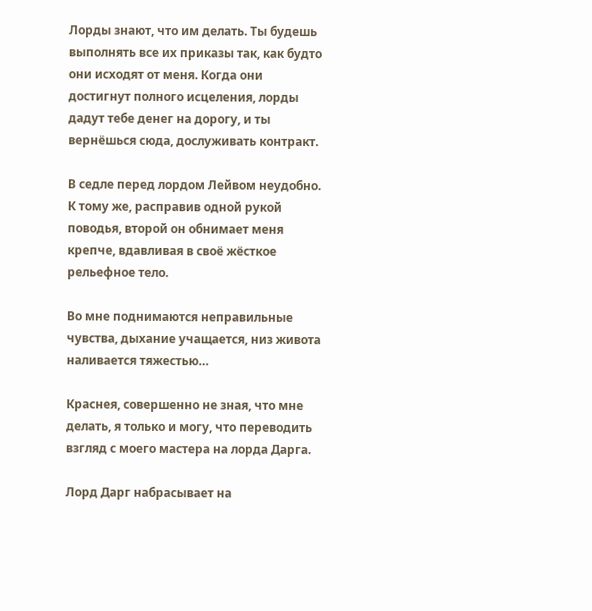Лорды знают, что им делать. Ты будешь выполнять все их приказы так, как будто они исходят от меня. Когда они достигнут полного исцеления, лорды дадут тебе денег на дорогу, и ты вернёшься сюда, дослуживать контракт.

В седле перед лордом Лейвом неудобно. К тому же, расправив одной рукой поводья, второй он обнимает меня крепче, вдавливая в своё жёсткое рельефное тело.

Во мне поднимаются неправильные чувства, дыхание учащается, низ живота наливается тяжестью…

Краснея, совершенно не зная, что мне делать, я только и могу, что переводить взгляд с моего мастера на лорда Дарга.

Лорд Дарг набрасывает на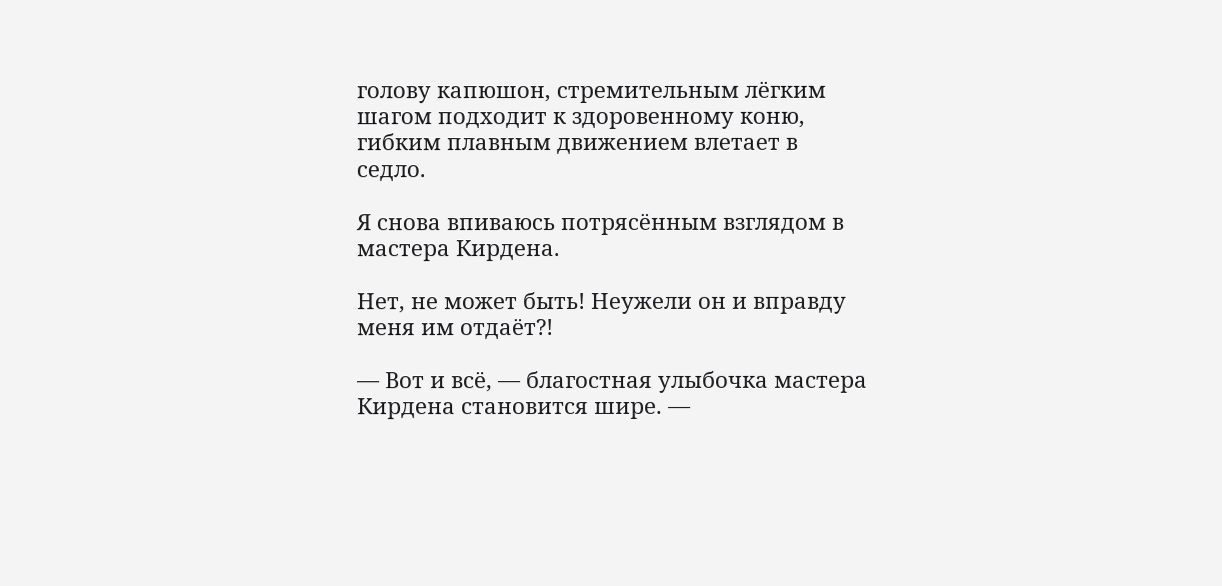голову капюшон, стремительным лёгким шагом подходит к здоровенному коню, гибким плавным движением влетает в седло.

Я снова впиваюсь потрясённым взглядом в мастера Кирдена.

Нет, не может быть! Неужели он и вправду меня им отдаёт?!

— Вот и всё, — благостная улыбочка мастера Кирдена становится шире. —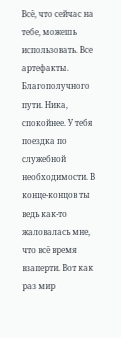Всё, что сейчас на тебе, можешь использовать. Все артефакты. Благополучного пути. Ника, спокойнее. У тебя поездка по служебной необходимости. В конце-концов ты ведь как-то жаловалась мне, что всё время взаперти. Вот как раз мир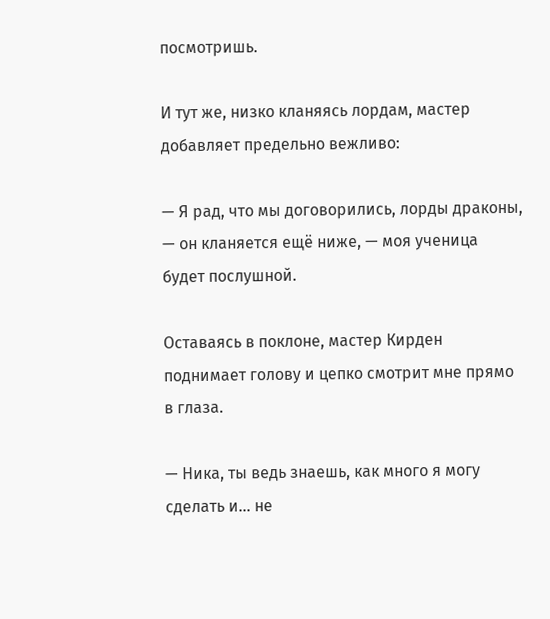посмотришь.

И тут же, низко кланяясь лордам, мастер добавляет предельно вежливо:

— Я рад, что мы договорились, лорды драконы, — он кланяется ещё ниже, — моя ученица будет послушной.

Оставаясь в поклоне, мастер Кирден поднимает голову и цепко смотрит мне прямо в глаза.

— Ника, ты ведь знаешь, как много я могу сделать и… не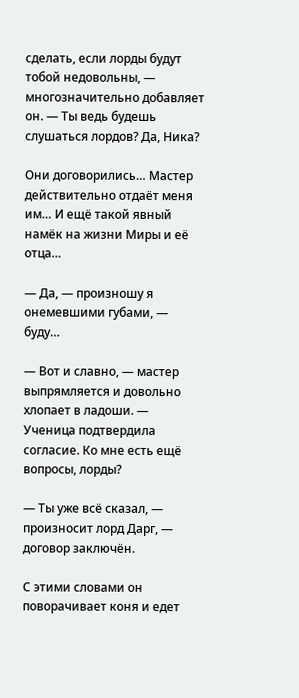сделать, если лорды будут тобой недовольны, — многозначительно добавляет он. — Ты ведь будешь слушаться лордов? Да, Ника?

Они договорились… Мастер действительно отдаёт меня им… И ещё такой явный намёк на жизни Миры и её отца…

— Да, — произношу я онемевшими губами, — буду…

— Вот и славно, — мастер выпрямляется и довольно хлопает в ладоши. — Ученица подтвердила согласие. Ко мне есть ещё вопросы, лорды?

— Ты уже всё сказал, — произносит лорд Дарг, — договор заключён.

С этими словами он поворачивает коня и едет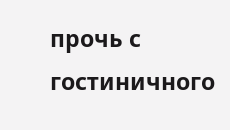прочь с гостиничного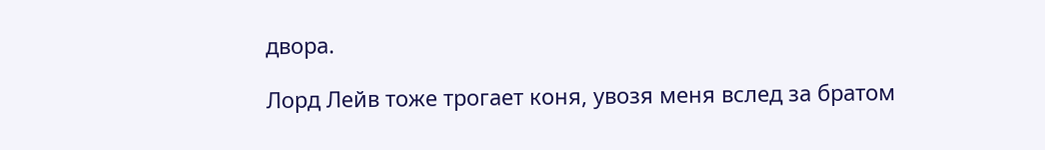двора.

Лорд Лейв тоже трогает коня, увозя меня вслед за братом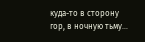куда-то в сторону гор, в ночную тьму…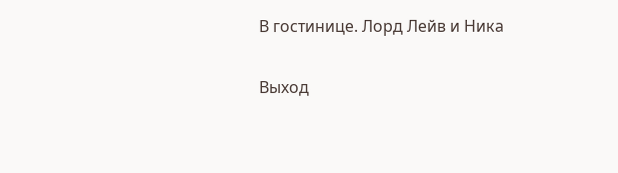В гостинице. Лорд Лейв и Ника

Выход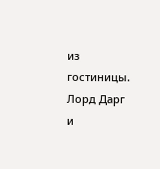из гостиницы. Лорд Дарг и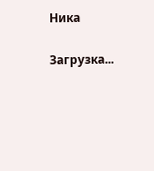Ника

Загрузка...